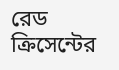রেড ক্রিসেন্টের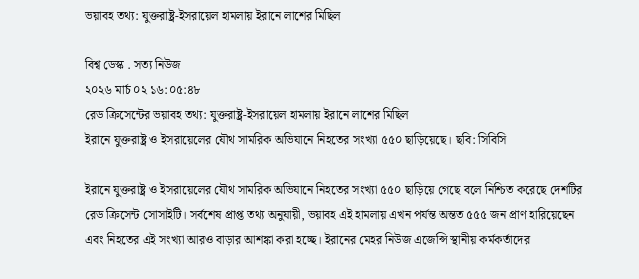ভয়াবহ তথ্য: যুক্তরাষ্ট্র-ইসরায়েল হামলায় ইরানে লাশের মিছিল

বিশ্ব ডেস্ক . সত্য নিউজ
২০২৬ মার্চ ০২ ১৬:০৫:৪৮
রেড ক্রিসেন্টের ভয়াবহ তথ্য: যুক্তরাষ্ট্র-ইসরায়েল হামলায় ইরানে লাশের মিছিল
ইরানে যুক্তরাষ্ট্র ও ইসরায়েলের যৌথ সামরিক অভিযানে নিহতের সংখ্যা ৫৫০ ছাড়িয়েছে। ছবি: সিবিসি

ইরানে যুক্তরাষ্ট্র ও ইসরায়েলের যৌথ সামরিক অভিযানে নিহতের সংখ্যা ৫৫০ ছাড়িয়ে গেছে বলে নিশ্চিত করেছে দেশটির রেড ক্রিসেন্ট সোসাইটি। সর্বশেষ প্রাপ্ত তথ্য অনুযায়ী, ভয়াবহ এই হামলায় এখন পর্যন্ত অন্তত ৫৫৫ জন প্রাণ হারিয়েছেন এবং নিহতের এই সংখ্যা আরও বাড়ার আশঙ্কা করা হচ্ছে। ইরানের মেহর নিউজ এজেন্সি স্থানীয় কর্মকর্তাদের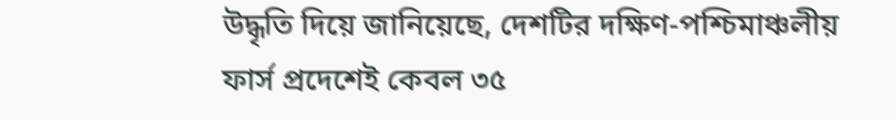উদ্ধৃতি দিয়ে জানিয়েছে, দেশটির দক্ষিণ-পশ্চিমাঞ্চলীয় ফার্স প্রদেশেই কেবল ৩৫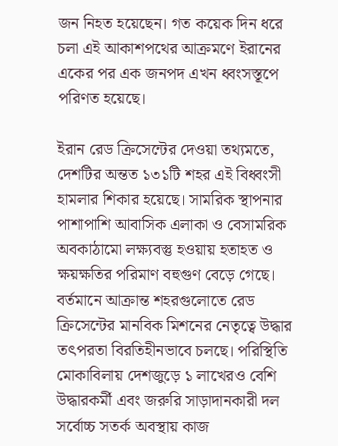জন নিহত হয়েছেন। গত কয়েক দিন ধরে চলা এই আকাশপথের আক্রমণে ইরানের একের পর এক জনপদ এখন ধ্বংসস্তূপে পরিণত হয়েছে।

ইরান রেড ক্রিসেন্টের দেওয়া তথ্যমতে, দেশটির অন্তত ১৩১টি শহর এই বিধ্বংসী হামলার শিকার হয়েছে। সামরিক স্থাপনার পাশাপাশি আবাসিক এলাকা ও বেসামরিক অবকাঠামো লক্ষ্যবস্তু হওয়ায় হতাহত ও ক্ষয়ক্ষতির পরিমাণ বহুগুণ বেড়ে গেছে। বর্তমানে আক্রান্ত শহরগুলোতে রেড ক্রিসেন্টের মানবিক মিশনের নেতৃত্বে উদ্ধার তৎপরতা বিরতিহীনভাবে চলছে। পরিস্থিতি মোকাবিলায় দেশজুড়ে ১ লাখেরও বেশি উদ্ধারকর্মী এবং জরুরি সাড়াদানকারী দল সর্বোচ্চ সতর্ক অবস্থায় কাজ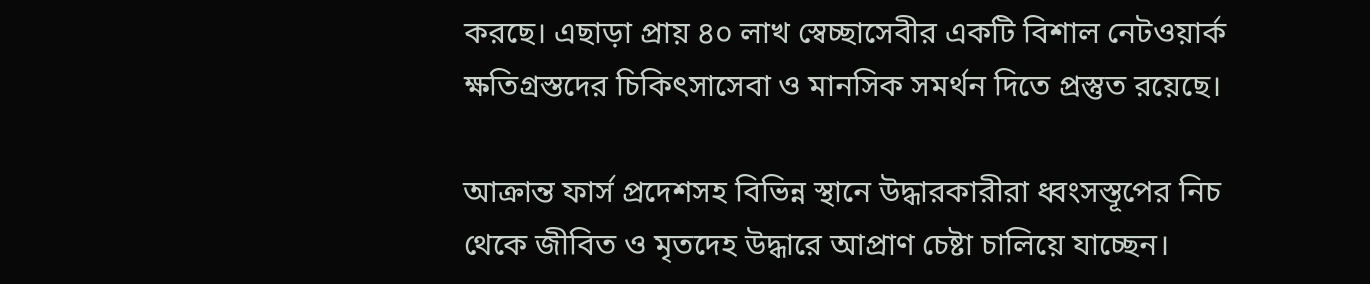করছে। এছাড়া প্রায় ৪০ লাখ স্বেচ্ছাসেবীর একটি বিশাল নেটওয়ার্ক ক্ষতিগ্রস্তদের চিকিৎসাসেবা ও মানসিক সমর্থন দিতে প্রস্তুত রয়েছে।

আক্রান্ত ফার্স প্রদেশসহ বিভিন্ন স্থানে উদ্ধারকারীরা ধ্বংসস্তূপের নিচ থেকে জীবিত ও মৃতদেহ উদ্ধারে আপ্রাণ চেষ্টা চালিয়ে যাচ্ছেন।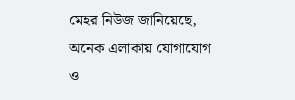মেহর নিউজ জানিয়েছে, অনেক এলাকায় যোগাযোগ ও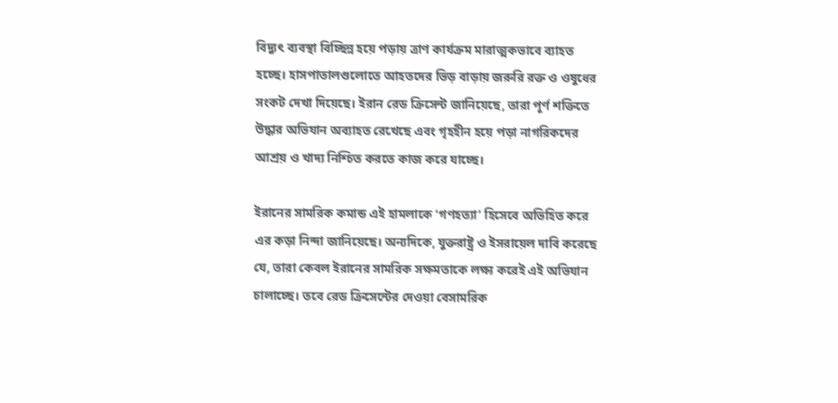বিদ্যুৎ ব্যবস্থা বিচ্ছিন্ন হয়ে পড়ায় ত্রাণ কার্যক্রম মারাত্মকভাবে ব্যাহত হচ্ছে। হাসপাতালগুলোতে আহতদের ভিড় বাড়ায় জরুরি রক্ত ও ওষুধের সংকট দেখা দিয়েছে। ইরান রেড ক্রিসেন্ট জানিয়েছে, তারা পূর্ণ শক্তিতে উদ্ধার অভিযান অব্যাহত রেখেছে এবং গৃহহীন হয়ে পড়া নাগরিকদের আশ্রয় ও খাদ্য নিশ্চিত করতে কাজ করে যাচ্ছে।

ইরানের সামরিক কমান্ড এই হামলাকে ‘গণহত্যা’ হিসেবে অভিহিত করে এর কড়া নিন্দা জানিয়েছে। অন্যদিকে, যুক্তরাষ্ট্র ও ইসরায়েল দাবি করেছে যে, তারা কেবল ইরানের সামরিক সক্ষমতাকে লক্ষ্য করেই এই অভিযান চালাচ্ছে। তবে রেড ক্রিসেন্টের দেওয়া বেসামরিক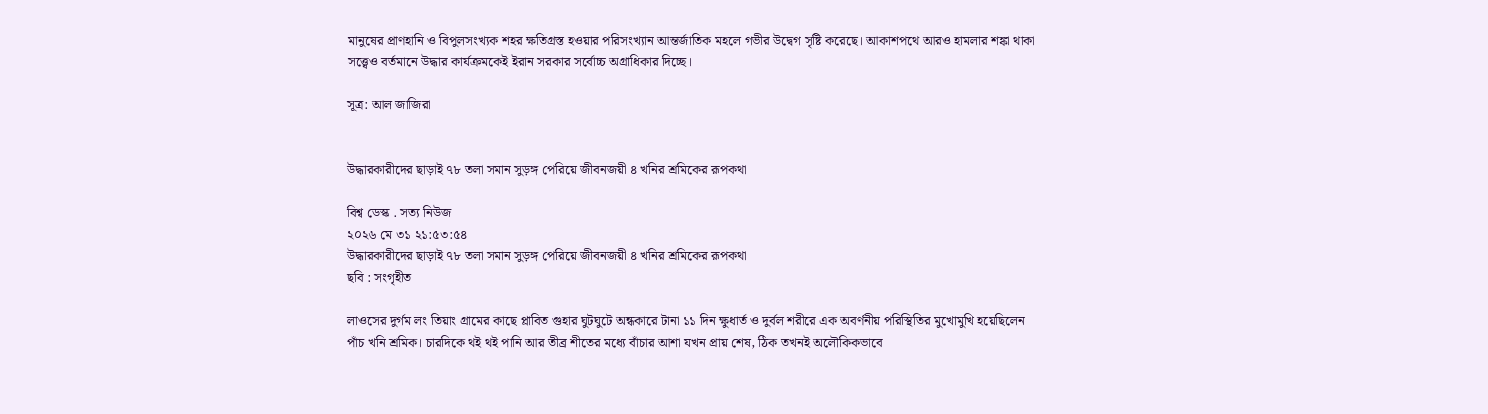মানুষের প্রাণহানি ও বিপুলসংখ্যক শহর ক্ষতিগ্রস্ত হওয়ার পরিসংখ্যান আন্তর্জাতিক মহলে গভীর উদ্বেগ সৃষ্টি করেছে। আকাশপথে আরও হামলার শঙ্কা থাকা সত্ত্বেও বর্তমানে উদ্ধার কার্যক্রমকেই ইরান সরকার সর্বোচ্চ অগ্রাধিকার দিচ্ছে।

সূত্র: আল জাজিরা


উদ্ধারকারীদের ছাড়াই ৭৮ তলা সমান সুড়ঙ্গ পেরিয়ে জীবনজয়ী ৪ খনির শ্রমিকের রূপকথা

বিশ্ব ডেস্ক . সত্য নিউজ
২০২৬ মে ৩১ ২১:৫৩:৫৪
উদ্ধারকারীদের ছাড়াই ৭৮ তলা সমান সুড়ঙ্গ পেরিয়ে জীবনজয়ী ৪ খনির শ্রমিকের রূপকথা
ছবি : সংগৃহীত

লাওসের দুর্গম লং তিয়াং গ্রামের কাছে প্লাবিত গুহার ঘুটঘুটে অন্ধকারে টানা ১১ দিন ক্ষুধার্ত ও দুর্বল শরীরে এক অবর্ণনীয় পরিস্থিতির মুখোমুখি হয়েছিলেন পাঁচ খনি শ্রমিক। চারদিকে থই থই পানি আর তীব্র শীতের মধ্যে বাঁচার আশা যখন প্রায় শেষ, ঠিক তখনই অলৌকিকভাবে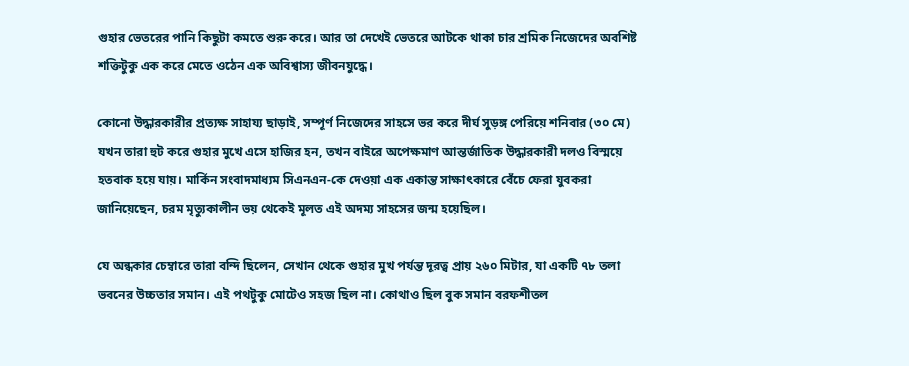গুহার ভেতরের পানি কিছুটা কমতে শুরু করে। আর তা দেখেই ভেতরে আটকে থাকা চার শ্রমিক নিজেদের অবশিষ্ট শক্তিটুকু এক করে মেতে ওঠেন এক অবিশ্বাস্য জীবনযুদ্ধে।

কোনো উদ্ধারকারীর প্রত্যক্ষ সাহায্য ছাড়াই, সম্পূর্ণ নিজেদের সাহসে ভর করে দীর্ঘ সুড়ঙ্গ পেরিয়ে শনিবার (৩০ মে) যখন তারা হুট করে গুহার মুখে এসে হাজির হন, তখন বাইরে অপেক্ষমাণ আন্তর্জাতিক উদ্ধারকারী দলও বিস্ময়ে হতবাক হয়ে যায়। মার্কিন সংবাদমাধ্যম সিএনএন-কে দেওয়া এক একান্ত সাক্ষাৎকারে বেঁচে ফেরা যুবকরা জানিয়েছেন, চরম মৃত্যুকালীন ভয় থেকেই মূলত এই অদম্য সাহসের জন্ম হয়েছিল।

যে অন্ধকার চেম্বারে তারা বন্দি ছিলেন, সেখান থেকে গুহার মুখ পর্যন্ত দূরত্ব প্রায় ২৬০ মিটার, যা একটি ৭৮ তলা ভবনের উচ্চতার সমান। এই পথটুকু মোটেও সহজ ছিল না। কোথাও ছিল বুক সমান বরফশীতল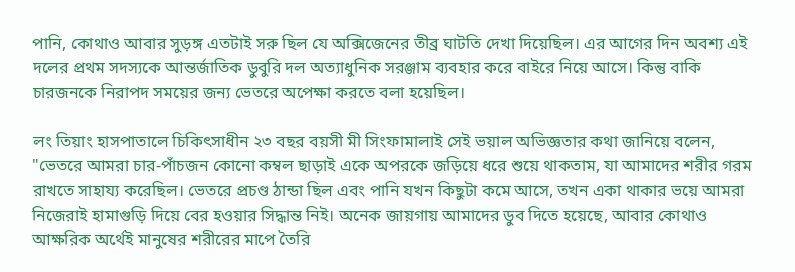পানি, কোথাও আবার সুড়ঙ্গ এতটাই সরু ছিল যে অক্সিজেনের তীব্র ঘাটতি দেখা দিয়েছিল। এর আগের দিন অবশ্য এই দলের প্রথম সদস্যকে আন্তর্জাতিক ডুবুরি দল অত্যাধুনিক সরঞ্জাম ব্যবহার করে বাইরে নিয়ে আসে। কিন্তু বাকি চারজনকে নিরাপদ সময়ের জন্য ভেতরে অপেক্ষা করতে বলা হয়েছিল।

লং তিয়াং হাসপাতালে চিকিৎসাধীন ২৩ বছর বয়সী মী সিংফামালাই সেই ভয়াল অভিজ্ঞতার কথা জানিয়ে বলেন, "ভেতরে আমরা চার-পাঁচজন কোনো কম্বল ছাড়াই একে অপরকে জড়িয়ে ধরে শুয়ে থাকতাম, যা আমাদের শরীর গরম রাখতে সাহায্য করেছিল। ভেতরে প্রচণ্ড ঠান্ডা ছিল এবং পানি যখন কিছুটা কমে আসে, তখন একা থাকার ভয়ে আমরা নিজেরাই হামাগুড়ি দিয়ে বের হওয়ার সিদ্ধান্ত নিই। অনেক জায়গায় আমাদের ডুব দিতে হয়েছে, আবার কোথাও আক্ষরিক অর্থেই মানুষের শরীরের মাপে তৈরি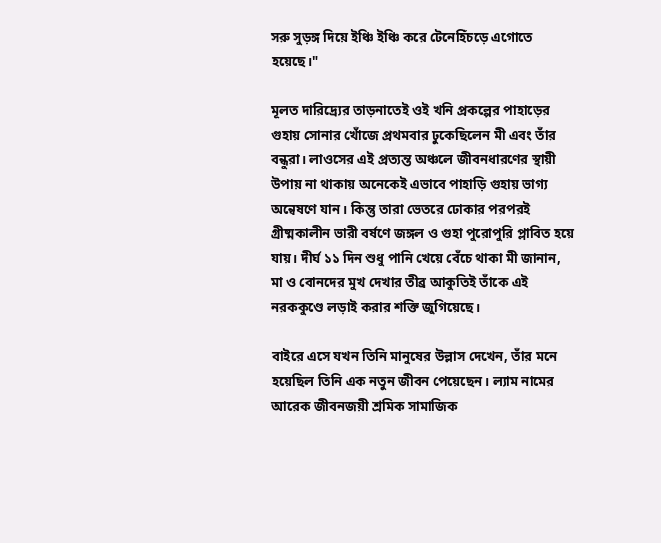সরু সুড়ঙ্গ দিয়ে ইঞ্চি ইঞ্চি করে টেনেহিঁচড়ে এগোতে হয়েছে।"

মূলত দারিদ্র্যের তাড়নাতেই ওই খনি প্রকল্পের পাহাড়ের গুহায় সোনার খোঁজে প্রথমবার ঢুকেছিলেন মী এবং তাঁর বন্ধুরা। লাওসের এই প্রত্যন্ত অঞ্চলে জীবনধারণের স্থায়ী উপায় না থাকায় অনেকেই এভাবে পাহাড়ি গুহায় ভাগ্য অন্বেষণে যান। কিন্তু তারা ভেতরে ঢোকার পরপরই গ্রীষ্মকালীন ভারী বর্ষণে জঙ্গল ও গুহা পুরোপুরি প্লাবিত হয়ে যায়। দীর্ঘ ১১ দিন শুধু পানি খেয়ে বেঁচে থাকা মী জানান, মা ও বোনদের মুখ দেখার তীব্র আকুতিই তাঁকে এই নরককুণ্ডে লড়াই করার শক্তি জুগিয়েছে।

বাইরে এসে যখন তিনি মানুষের উল্লাস দেখেন, তাঁর মনে হয়েছিল তিনি এক নতুন জীবন পেয়েছেন। ল্যাম নামের আরেক জীবনজয়ী শ্রমিক সামাজিক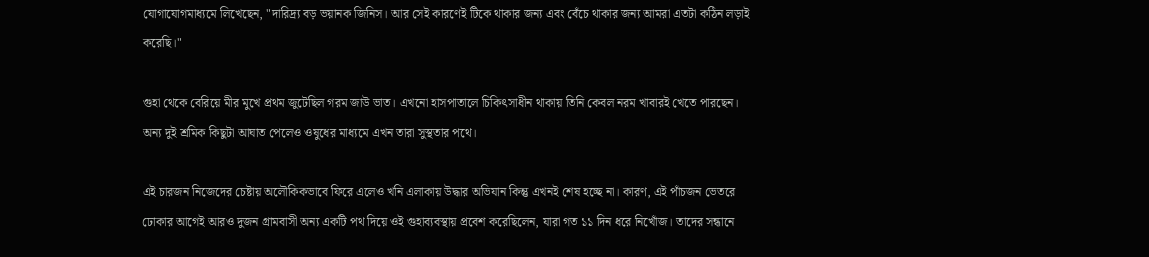যোগাযোগমাধ্যমে লিখেছেন, "দারিদ্র্য বড় ভয়ানক জিনিস। আর সেই কারণেই টিকে থাকার জন্য এবং বেঁচে থাকার জন্য আমরা এতটা কঠিন লড়াই করেছি।"

গুহা থেকে বেরিয়ে মীর মুখে প্রথম জুটেছিল গরম জাউ ভাত। এখনো হাসপাতালে চিকিৎসাধীন থাকায় তিনি কেবল নরম খাবারই খেতে পারছেন। অন্য দুই শ্রমিক কিছুটা আঘাত পেলেও ওষুধের মাধ্যমে এখন তারা সুস্থতার পথে।

এই চারজন নিজেদের চেষ্টায় অলৌকিকভাবে ফিরে এলেও খনি এলাকায় উদ্ধার অভিযান কিন্তু এখনই শেষ হচ্ছে না। কারণ, এই পাঁচজন ভেতরে ঢোকার আগেই আরও দুজন গ্রামবাসী অন্য একটি পথ দিয়ে ওই গুহাব্যবস্থায় প্রবেশ করেছিলেন, যারা গত ১১ দিন ধরে নিখোঁজ। তাদের সন্ধানে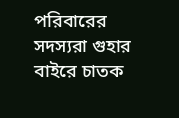পরিবারের সদস্যরা গুহার বাইরে চাতক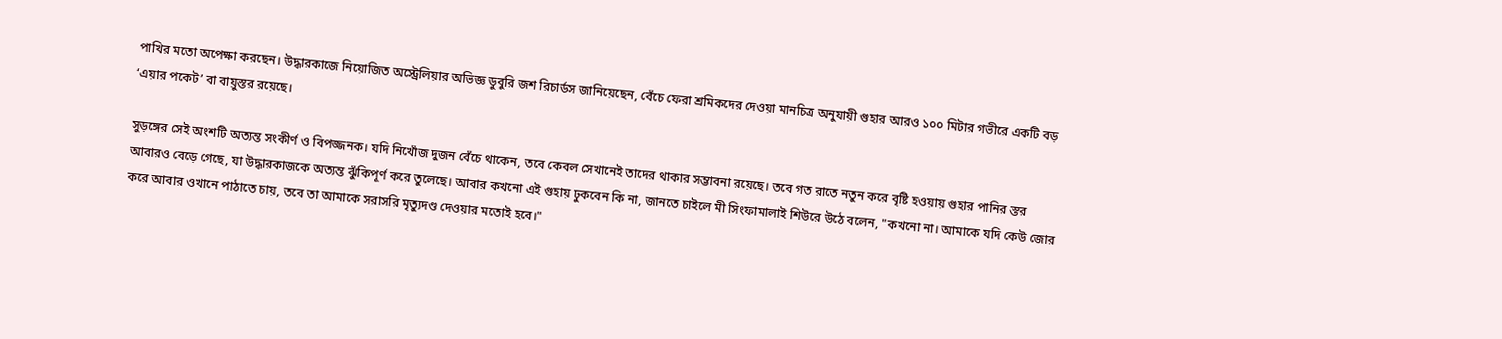পাখির মতো অপেক্ষা করছেন। উদ্ধারকাজে নিয়োজিত অস্ট্রেলিয়ার অভিজ্ঞ ডুবুরি জশ রিচার্ডস জানিয়েছেন, বেঁচে ফেরা শ্রমিকদের দেওয়া মানচিত্র অনুযায়ী গুহার আরও ১০০ মিটার গভীরে একটি বড় ‘এয়ার পকেট’ বা বায়ুস্তর রয়েছে।

সুড়ঙ্গের সেই অংশটি অত্যন্ত সংকীর্ণ ও বিপজ্জনক। যদি নিখোঁজ দুজন বেঁচে থাকেন, তবে কেবল সেখানেই তাদের থাকার সম্ভাবনা রয়েছে। তবে গত রাতে নতুন করে বৃষ্টি হওয়ায় গুহার পানির স্তর আবারও বেড়ে গেছে, যা উদ্ধারকাজকে অত্যন্ত ঝুঁকিপূর্ণ করে তুলেছে। আবার কখনো এই গুহায় ঢুকবেন কি না, জানতে চাইলে মী সিংফামালাই শিউরে উঠে বলেন, "কখনো না। আমাকে যদি কেউ জোর করে আবার ওখানে পাঠাতে চায়, তবে তা আমাকে সরাসরি মৃত্যুদণ্ড দেওয়ার মতোই হবে।"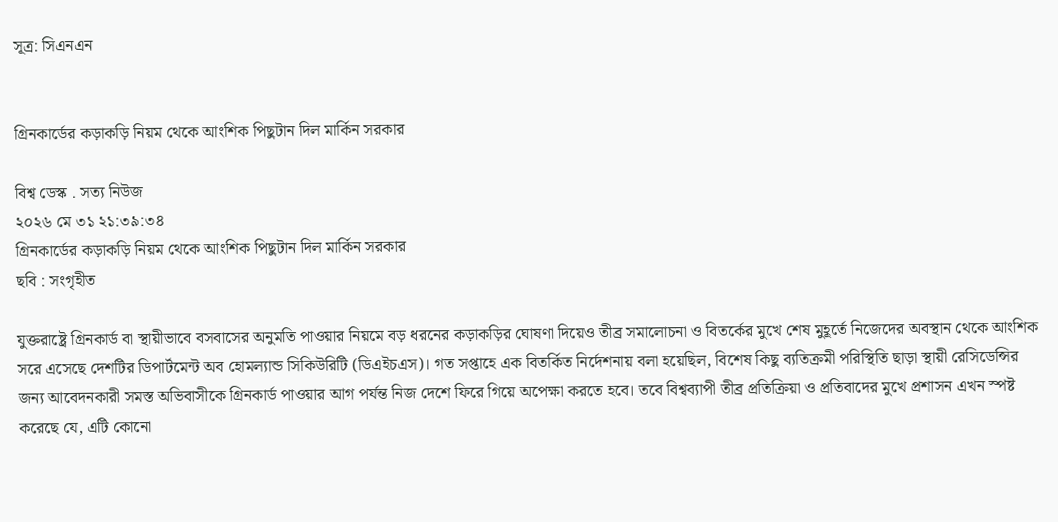সূত্র: সিএনএন


গ্রিনকার্ডের কড়াকড়ি নিয়ম থেকে আংশিক পিছুটান দিল মার্কিন সরকার

বিশ্ব ডেস্ক . সত্য নিউজ
২০২৬ মে ৩১ ২১:৩৯:৩৪
গ্রিনকার্ডের কড়াকড়ি নিয়ম থেকে আংশিক পিছুটান দিল মার্কিন সরকার
ছবি : সংগৃহীত

যুক্তরাষ্ট্রে গ্রিনকার্ড বা স্থায়ীভাবে বসবাসের অনুমতি পাওয়ার নিয়মে বড় ধরনের কড়াকড়ির ঘোষণা দিয়েও তীব্র সমালোচনা ও বিতর্কের মুখে শেষ মুহূর্তে নিজেদের অবস্থান থেকে আংশিক সরে এসেছে দেশটির ডিপার্টমেন্ট অব হোমল্যান্ড সিকিউরিটি (ডিএইচএস)। গত সপ্তাহে এক বিতর্কিত নির্দেশনায় বলা হয়েছিল, বিশেষ কিছু ব্যতিক্রমী পরিস্থিতি ছাড়া স্থায়ী রেসিডেন্সির জন্য আবেদনকারী সমস্ত অভিবাসীকে গ্রিনকার্ড পাওয়ার আগ পর্যন্ত নিজ দেশে ফিরে গিয়ে অপেক্ষা করতে হবে। তবে বিশ্বব্যাপী তীব্র প্রতিক্রিয়া ও প্রতিবাদের মুখে প্রশাসন এখন স্পষ্ট করেছে যে, এটি কোনো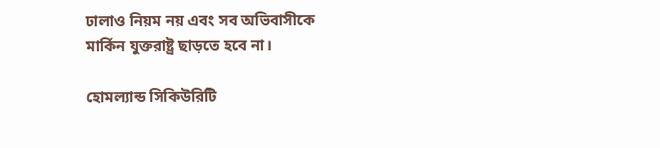ঢালাও নিয়ম নয় এবং সব অভিবাসীকে মার্কিন যুক্তরাষ্ট্র ছাড়তে হবে না।

হোমল্যান্ড সিকিউরিটি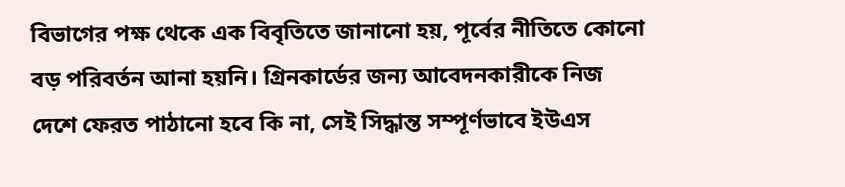বিভাগের পক্ষ থেকে এক বিবৃতিতে জানানো হয়, পূর্বের নীতিতে কোনো বড় পরিবর্তন আনা হয়নি। গ্রিনকার্ডের জন্য আবেদনকারীকে নিজ দেশে ফেরত পাঠানো হবে কি না, সেই সিদ্ধান্ত সম্পূর্ণভাবে ইউএস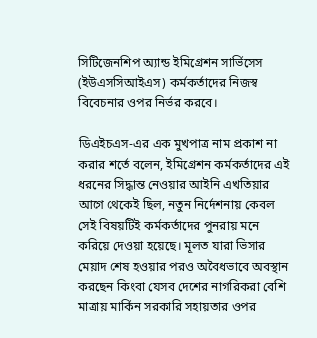সিটিজেনশিপ অ্যান্ড ইমিগ্রেশন সার্ভিসেস (ইউএসসিআইএস) কর্মকর্তাদের নিজস্ব বিবেচনার ওপর নির্ভর করবে।

ডিএইচএস-এর এক মুখপাত্র নাম প্রকাশ না করার শর্তে বলেন, ইমিগ্রেশন কর্মকর্তাদের এই ধরনের সিদ্ধান্ত নেওয়ার আইনি এখতিয়ার আগে থেকেই ছিল, নতুন নির্দেশনায় কেবল সেই বিষয়টিই কর্মকর্তাদের পুনরায় মনে করিয়ে দেওয়া হয়েছে। মূলত যারা ভিসার মেয়াদ শেষ হওয়ার পরও অবৈধভাবে অবস্থান করছেন কিংবা যেসব দেশের নাগরিকরা বেশি মাত্রায় মার্কিন সরকারি সহায়তার ওপর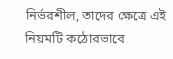নির্ভরশীল, তাদের ক্ষেত্রে এই নিয়মটি কঠোরভাবে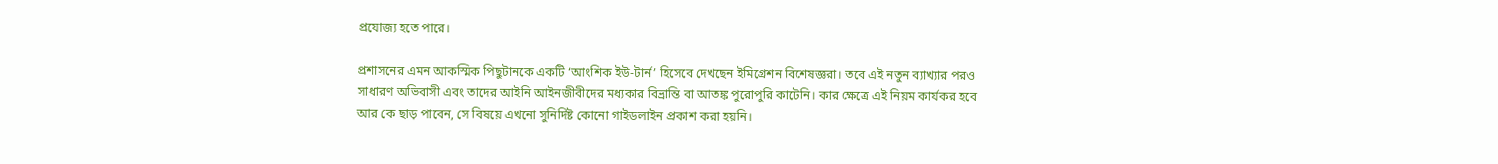প্রযোজ্য হতে পারে।

প্রশাসনের এমন আকস্মিক পিছুটানকে একটি ‘আংশিক ইউ-টার্ন’ হিসেবে দেখছেন ইমিগ্রেশন বিশেষজ্ঞরা। তবে এই নতুন ব্যাখ্যার পরও সাধারণ অভিবাসী এবং তাদের আইনি আইনজীবীদের মধ্যকার বিভ্রান্তি বা আতঙ্ক পুরোপুরি কাটেনি। কার ক্ষেত্রে এই নিয়ম কার্যকর হবে আর কে ছাড় পাবেন, সে বিষয়ে এখনো সুনির্দিষ্ট কোনো গাইডলাইন প্রকাশ করা হয়নি।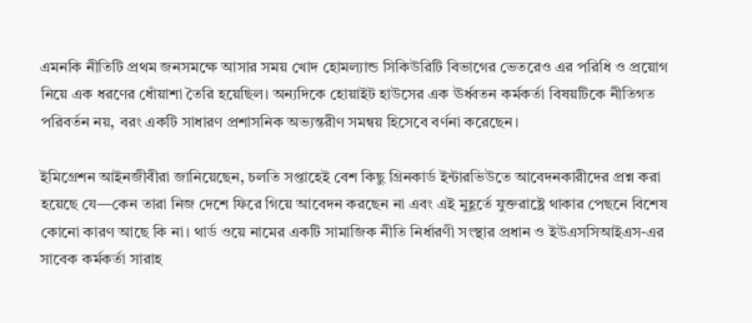এমনকি নীতিটি প্রথম জনসমক্ষে আসার সময় খোদ হোমল্যান্ড সিকিউরিটি বিভাগের ভেতরেও এর পরিধি ও প্রয়োগ নিয়ে এক ধরণের ধোঁয়াশা তৈরি হয়েছিল। অন্যদিকে হোয়াইট হাউসের এক ঊর্ধ্বতন কর্মকর্তা বিষয়টিকে নীতিগত পরিবর্তন নয়, বরং একটি সাধারণ প্রশাসনিক অভ্যন্তরীণ সমন্বয় হিসেবে বর্ণনা করেছেন।

ইমিগ্রেশন আইনজীবীরা জানিয়েছেন, চলতি সপ্তাহেই বেশ কিছু গ্রিনকার্ড ইন্টারভিউতে আবেদনকারীদের প্রশ্ন করা হয়েছে যে—কেন তারা নিজ দেশে ফিরে গিয়ে আবেদন করছেন না এবং এই মুহূর্তে যুক্তরাষ্ট্রে থাকার পেছনে বিশেষ কোনো কারণ আছে কি না। থার্ড ওয়ে নামের একটি সামাজিক নীতি নির্ধারণী সংস্থার প্রধান ও ইউএসসিআইএস-এর সাবেক কর্মকর্তা সারাহ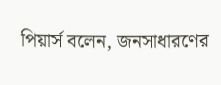পিয়ার্স বলেন, জনসাধারণের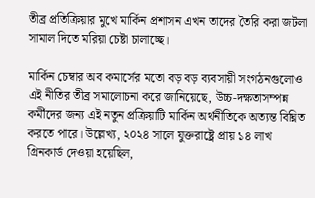তীব্র প্রতিক্রিয়ার মুখে মার্কিন প্রশাসন এখন তাদের তৈরি করা জটলা সামাল দিতে মরিয়া চেষ্টা চালাচ্ছে।

মার্কিন চেম্বার অব কমার্সের মতো বড় বড় ব্যবসায়ী সংগঠনগুলোও এই নীতির তীব্র সমালোচনা করে জানিয়েছে, উচ্চ-দক্ষতাসম্পন্ন কর্মীদের জন্য এই নতুন প্রক্রিয়াটি মার্কিন অর্থনীতিকে অত্যন্ত বিঘ্নিত করতে পারে। উল্লেখ্য, ২০২৪ সালে যুক্তরাষ্ট্রে প্রায় ১৪ লাখ গ্রিনকার্ড দেওয়া হয়েছিল,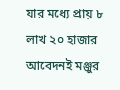যার মধ্যে প্রায় ৮ লাখ ২০ হাজার আবেদনই মঞ্জুর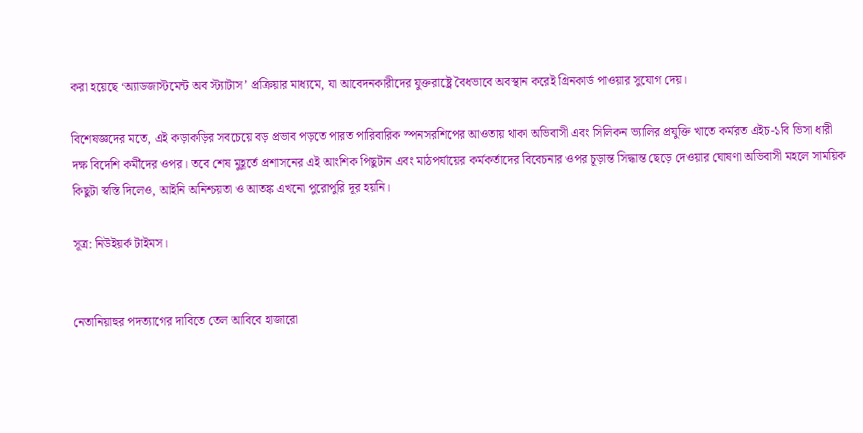করা হয়েছে ‘অ্যাডজাস্টমেন্ট অব স্ট্যাটাস’ প্রক্রিয়ার মাধ্যমে, যা আবেদনকারীদের যুক্তরাষ্ট্রে বৈধভাবে অবস্থান করেই গ্রিনকার্ড পাওয়ার সুযোগ দেয়।

বিশেষজ্ঞদের মতে, এই কড়াকড়ির সবচেয়ে বড় প্রভাব পড়তে পারত পারিবারিক স্পনসরশিপের আওতায় থাকা অভিবাসী এবং সিলিকন ভ্যালির প্রযুক্তি খাতে কর্মরত এইচ-১বি ভিসা ধারী দক্ষ বিদেশি কর্মীদের ওপর। তবে শেষ মুহূর্তে প্রশাসনের এই আংশিক পিছুটান এবং মাঠপর্যায়ের কর্মকর্তাদের বিবেচনার ওপর চূড়ান্ত সিদ্ধান্ত ছেড়ে দেওয়ার ঘোষণা অভিবাসী মহলে সাময়িক কিছুটা স্বস্তি দিলেও, আইনি অনিশ্চয়তা ও আতঙ্ক এখনো পুরোপুরি দূর হয়নি।

সূত্র: নিউইয়র্ক টাইমস।


নেতানিয়াহুর পদত্যাগের দাবিতে তেল আবিবে হাজারো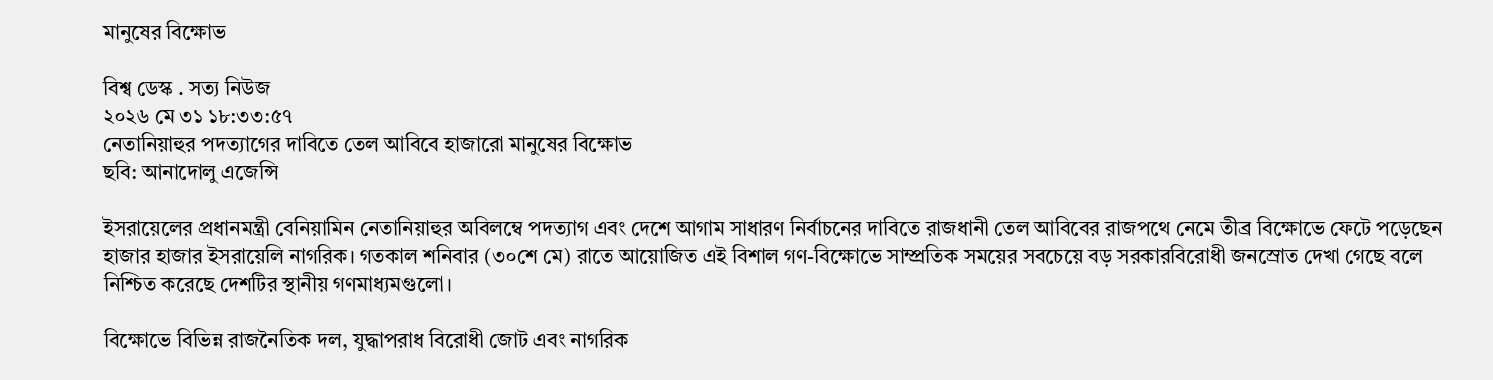মানুষের বিক্ষোভ

বিশ্ব ডেস্ক . সত্য নিউজ
২০২৬ মে ৩১ ১৮:৩৩:৫৭
নেতানিয়াহুর পদত্যাগের দাবিতে তেল আবিবে হাজারো মানুষের বিক্ষোভ
ছবি: আনাদোলু এজেন্সি

ইসরায়েলের প্রধানমন্ত্রী বেনিয়ামিন নেতানিয়াহুর অবিলম্বে পদত্যাগ এবং দেশে আগাম সাধারণ নির্বাচনের দাবিতে রাজধানী তেল আবিবের রাজপথে নেমে তীব্র বিক্ষোভে ফেটে পড়েছেন হাজার হাজার ইসরায়েলি নাগরিক। গতকাল শনিবার (৩০শে মে) রাতে আয়োজিত এই বিশাল গণ-বিক্ষোভে সাম্প্রতিক সময়ের সবচেয়ে বড় সরকারবিরোধী জনস্রোত দেখা গেছে বলে নিশ্চিত করেছে দেশটির স্থানীয় গণমাধ্যমগুলো।

বিক্ষোভে বিভিন্ন রাজনৈতিক দল, যুদ্ধাপরাধ বিরোধী জোট এবং নাগরিক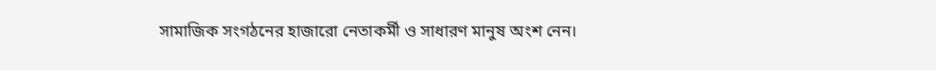সামাজিক সংগঠনের হাজারো নেতাকর্মী ও সাধারণ মানুষ অংশ নেন।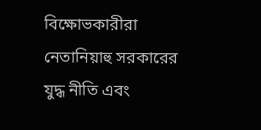বিক্ষোভকারীরা নেতানিয়াহু সরকারের যুদ্ধ নীতি এবং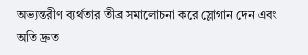অভ্যন্তরীণ ব্যর্থতার তীব্র সমালোচনা করে স্লোগান দেন এবং অতি দ্রুত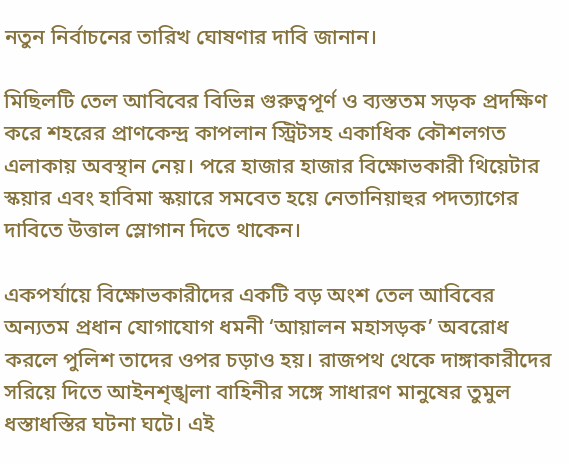নতুন নির্বাচনের তারিখ ঘোষণার দাবি জানান।

মিছিলটি তেল আবিবের বিভিন্ন গুরুত্বপূর্ণ ও ব্যস্ততম সড়ক প্রদক্ষিণ করে শহরের প্রাণকেন্দ্র কাপলান স্ট্রিটসহ একাধিক কৌশলগত এলাকায় অবস্থান নেয়। পরে হাজার হাজার বিক্ষোভকারী থিয়েটার স্কয়ার এবং হাবিমা স্কয়ারে সমবেত হয়ে নেতানিয়াহুর পদত্যাগের দাবিতে উত্তাল স্লোগান দিতে থাকেন।

একপর্যায়ে বিক্ষোভকারীদের একটি বড় অংশ তেল আবিবের অন্যতম প্রধান যোগাযোগ ধমনী ‘আয়ালন মহাসড়ক’ অবরোধ করলে পুলিশ তাদের ওপর চড়াও হয়। রাজপথ থেকে দাঙ্গাকারীদের সরিয়ে দিতে আইনশৃঙ্খলা বাহিনীর সঙ্গে সাধারণ মানুষের তুমুল ধস্তাধস্তির ঘটনা ঘটে। এই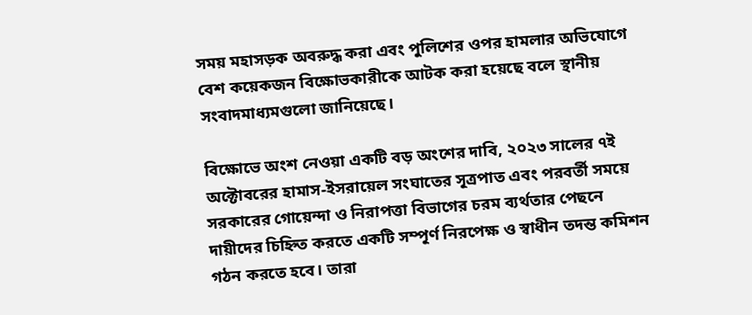সময় মহাসড়ক অবরুদ্ধ করা এবং পুলিশের ওপর হামলার অভিযোগে বেশ কয়েকজন বিক্ষোভকারীকে আটক করা হয়েছে বলে স্থানীয় সংবাদমাধ্যমগুলো জানিয়েছে।

বিক্ষোভে অংশ নেওয়া একটি বড় অংশের দাবি, ২০২৩ সালের ৭ই অক্টোবরের হামাস-ইসরায়েল সংঘাতের সূত্রপাত এবং পরবর্তী সময়ে সরকারের গোয়েন্দা ও নিরাপত্তা বিভাগের চরম ব্যর্থতার পেছনে দায়ীদের চিহ্নিত করতে একটি সম্পূর্ণ নিরপেক্ষ ও স্বাধীন তদন্ত কমিশন গঠন করতে হবে। তারা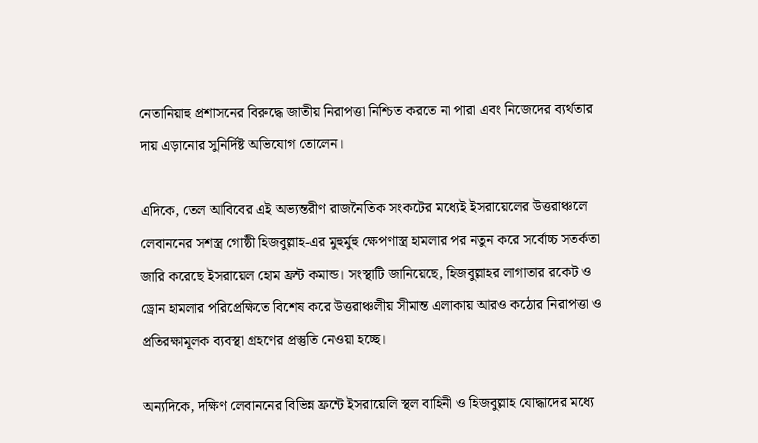নেতানিয়াহু প্রশাসনের বিরুদ্ধে জাতীয় নিরাপত্তা নিশ্চিত করতে না পারা এবং নিজেদের ব্যর্থতার দায় এড়ানোর সুনির্দিষ্ট অভিযোগ তোলেন।

এদিকে, তেল আবিবের এই অভ্যন্তরীণ রাজনৈতিক সংকটের মধ্যেই ইসরায়েলের উত্তরাঞ্চলে লেবাননের সশস্ত্র গোষ্ঠী হিজবুল্লাহ-এর মুহুর্মুহু ক্ষেপণাস্ত্র হামলার পর নতুন করে সর্বোচ্চ সতর্কতা জারি করেছে ইসরায়েল হোম ফ্রন্ট কমান্ড। সংস্থাটি জানিয়েছে, হিজবুল্লাহর লাগাতার রকেট ও ড্রোন হামলার পরিপ্রেক্ষিতে বিশেষ করে উত্তরাঞ্চলীয় সীমান্ত এলাকায় আরও কঠোর নিরাপত্তা ও প্রতিরক্ষামূলক ব্যবস্থা গ্রহণের প্রস্তুতি নেওয়া হচ্ছে।

অন্যদিকে, দক্ষিণ লেবাননের বিভিন্ন ফ্রন্টে ইসরায়েলি স্থল বাহিনী ও হিজবুল্লাহ যোদ্ধাদের মধ্যে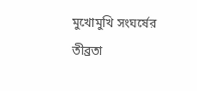মুখোমুখি সংঘর্ষের তীব্রতা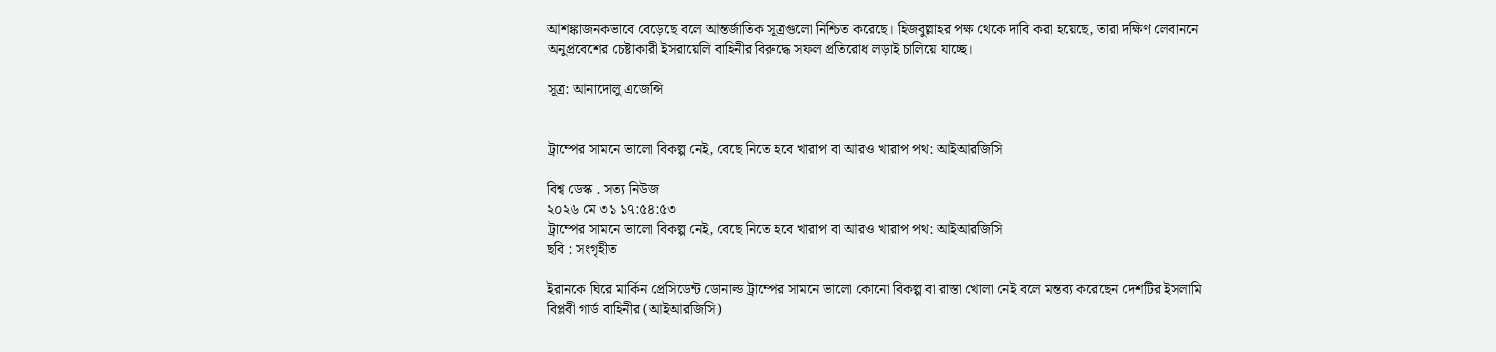আশঙ্কাজনকভাবে বেড়েছে বলে আন্তর্জাতিক সূত্রগুলো নিশ্চিত করেছে। হিজবুল্লাহর পক্ষ থেকে দাবি করা হয়েছে, তারা দক্ষিণ লেবাননে অনুপ্রবেশের চেষ্টাকারী ইসরায়েলি বাহিনীর বিরুদ্ধে সফল প্রতিরোধ লড়াই চালিয়ে যাচ্ছে।

সূত্র: আনাদোলু এজেন্সি


ট্রাম্পের সামনে ভালো বিকল্প নেই, বেছে নিতে হবে খারাপ বা আরও খারাপ পথ: আইআরজিসি

বিশ্ব ডেস্ক . সত্য নিউজ
২০২৬ মে ৩১ ১৭:৫৪:৫৩
ট্রাম্পের সামনে ভালো বিকল্প নেই, বেছে নিতে হবে খারাপ বা আরও খারাপ পথ: আইআরজিসি
ছবি : সংগৃহীত

ইরানকে ঘিরে মার্কিন প্রেসিডেন্ট ডোনাল্ড ট্রাম্পের সামনে ভালো কোনো বিকল্প বা রাস্তা খোলা নেই বলে মন্তব্য করেছেন দেশটির ইসলামি বিপ্লবী গার্ড বাহিনীর (আইআরজিসি)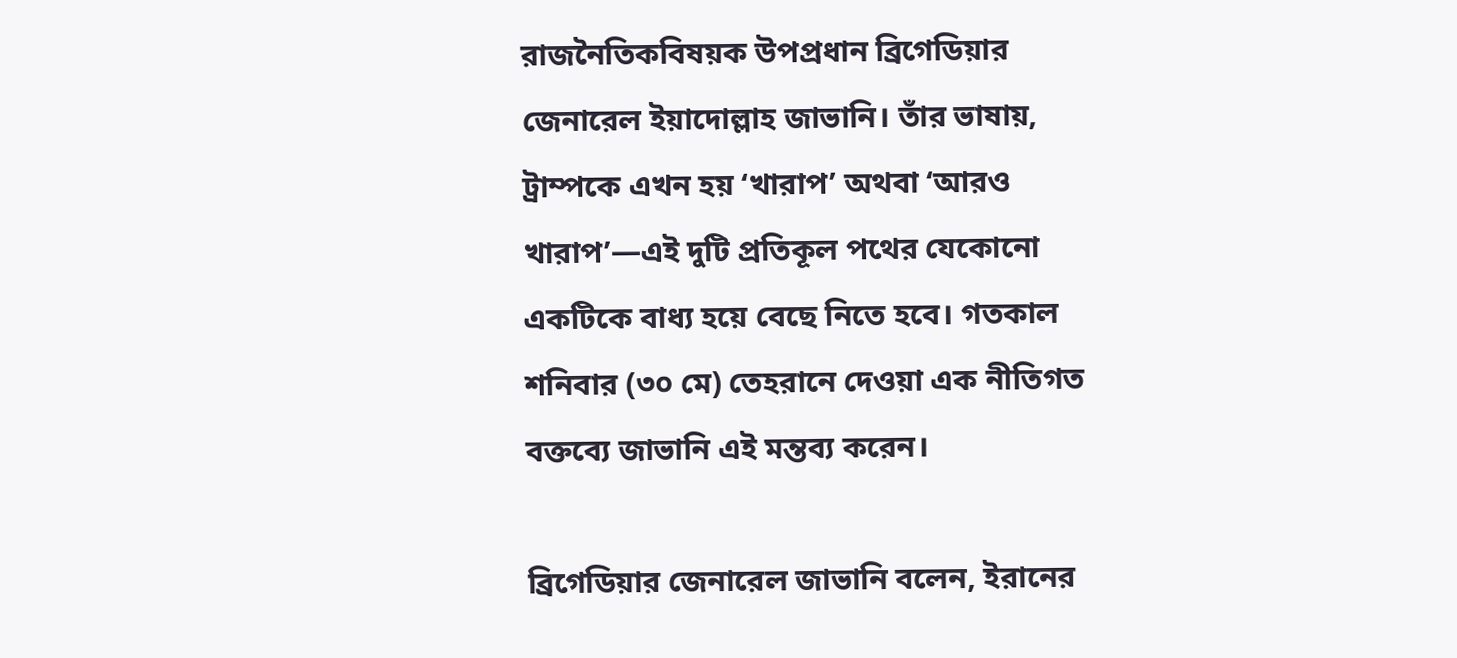রাজনৈতিকবিষয়ক উপপ্রধান ব্রিগেডিয়ার জেনারেল ইয়াদোল্লাহ জাভানি। তাঁর ভাষায়, ট্রাম্পকে এখন হয় ‘খারাপ’ অথবা ‘আরও খারাপ’—এই দুটি প্রতিকূল পথের যেকোনো একটিকে বাধ্য হয়ে বেছে নিতে হবে। গতকাল শনিবার (৩০ মে) তেহরানে দেওয়া এক নীতিগত বক্তব্যে জাভানি এই মন্তব্য করেন।

ব্রিগেডিয়ার জেনারেল জাভানি বলেন, ইরানের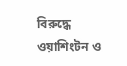বিরুদ্ধে ওয়াশিংটন ও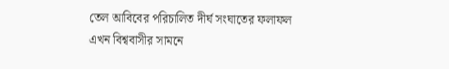তেল আবিবের পরিচালিত দীর্ঘ সংঘাতের ফলাফল এখন বিশ্ববাসীর সামনে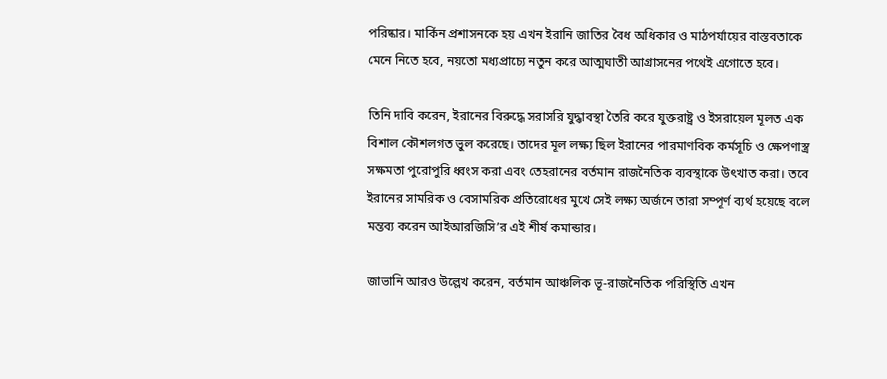পরিষ্কার। মার্কিন প্রশাসনকে হয় এখন ইরানি জাতির বৈধ অধিকার ও মাঠপর্যায়ের বাস্তবতাকে মেনে নিতে হবে, নয়তো মধ্যপ্রাচ্যে নতুন করে আত্মঘাতী আগ্রাসনের পথেই এগোতে হবে।

তিনি দাবি করেন, ইরানের বিরুদ্ধে সরাসরি যুদ্ধাবস্থা তৈরি করে যুক্তরাষ্ট্র ও ইসরায়েল মূলত এক বিশাল কৌশলগত ভুল করেছে। তাদের মূল লক্ষ্য ছিল ইরানের পারমাণবিক কর্মসূচি ও ক্ষেপণাস্ত্র সক্ষমতা পুরোপুরি ধ্বংস করা এবং তেহরানের বর্তমান রাজনৈতিক ব্যবস্থাকে উৎখাত করা। তবে ইরানের সামরিক ও বেসামরিক প্রতিরোধের মুখে সেই লক্ষ্য অর্জনে তারা সম্পূর্ণ ব্যর্থ হয়েছে বলে মন্তব্য করেন আইআরজিসি’র এই শীর্ষ কমান্ডার।

জাভানি আরও উল্লেখ করেন, বর্তমান আঞ্চলিক ভূ-রাজনৈতিক পরিস্থিতি এখন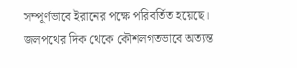সম্পূর্ণভাবে ইরানের পক্ষে পরিবর্তিত হয়েছে। জলপথের দিক থেকে কৌশলগতভাবে অত্যন্ত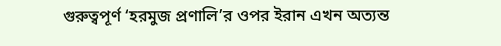গুরুত্বপূর্ণ ‘হরমুজ প্রণালি’র ওপর ইরান এখন অত্যন্ত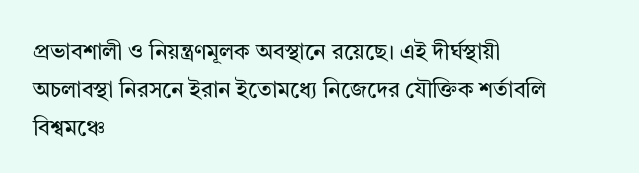প্রভাবশালী ও নিয়ন্ত্রণমূলক অবস্থানে রয়েছে। এই দীর্ঘস্থায়ী অচলাবস্থা নিরসনে ইরান ইতোমধ্যে নিজেদের যৌক্তিক শর্তাবলি বিশ্বমঞ্চে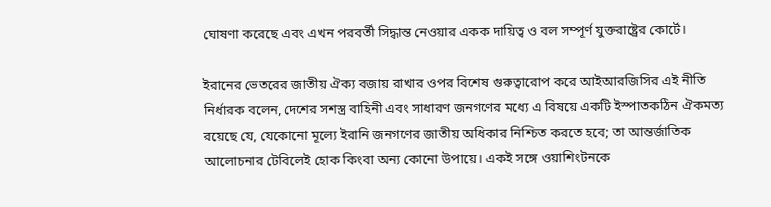ঘোষণা করেছে এবং এখন পরবর্তী সিদ্ধান্ত নেওয়ার একক দায়িত্ব ও বল সম্পূর্ণ যুক্তরাষ্ট্রের কোর্টে।

ইরানের ভেতরের জাতীয় ঐক্য বজায় রাখার ওপর বিশেষ গুরুত্বারোপ করে আইআরজিসির এই নীতি নির্ধারক বলেন, দেশের সশস্ত্র বাহিনী এবং সাধারণ জনগণের মধ্যে এ বিষয়ে একটি ইস্পাতকঠিন ঐকমত্য রয়েছে যে, যেকোনো মূল্যে ইরানি জনগণের জাতীয় অধিকার নিশ্চিত করতে হবে; তা আন্তর্জাতিক আলোচনার টেবিলেই হোক কিংবা অন্য কোনো উপায়ে। একই সঙ্গে ওয়াশিংটনকে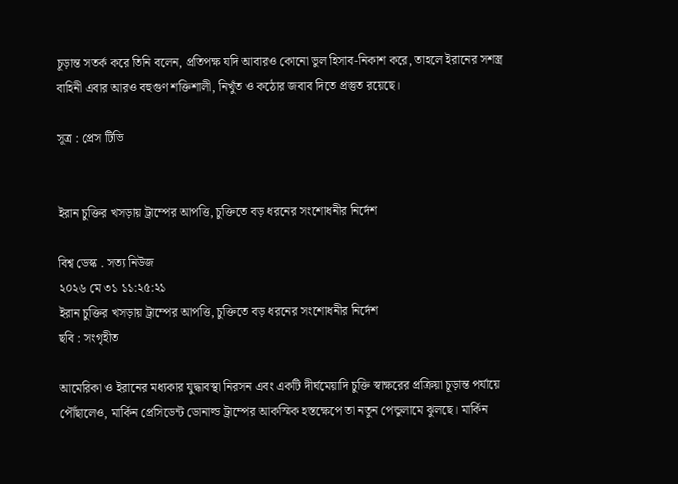চূড়ান্ত সতর্ক করে তিনি বলেন, প্রতিপক্ষ যদি আবারও কোনো ভুল হিসাব-নিকাশ করে, তাহলে ইরানের সশস্ত্র বাহিনী এবার আরও বহুগুণ শক্তিশালী, নিখুঁত ও কঠোর জবাব দিতে প্রস্তুত রয়েছে।

সূত্র : প্রেস টিভি


ইরান চুক্তির খসড়ায় ট্রাম্পের আপত্তি, চুক্তিতে বড় ধরনের সংশোধনীর নির্দেশ

বিশ্ব ডেস্ক . সত্য নিউজ
২০২৬ মে ৩১ ১১:২৫:২১
ইরান চুক্তির খসড়ায় ট্রাম্পের আপত্তি, চুক্তিতে বড় ধরনের সংশোধনীর নির্দেশ
ছবি : সংগৃহীত

আমেরিকা ও ইরানের মধ্যকার যুদ্ধাবস্থা নিরসন এবং একটি দীর্ঘমেয়াদি চুক্তি স্বাক্ষরের প্রক্রিয়া চূড়ান্ত পর্যায়ে পৌঁছালেও, মার্কিন প্রেসিডেন্ট ডোনাল্ড ট্রাম্পের আকস্মিক হস্তক্ষেপে তা নতুন পেন্ডুলামে ঝুলছে। মার্কিন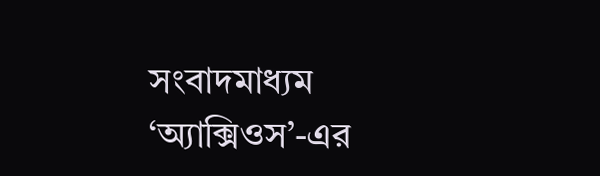সংবাদমাধ্যম ‘অ্যাক্সিওস’-এর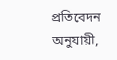প্রতিবেদন অনুযায়ী,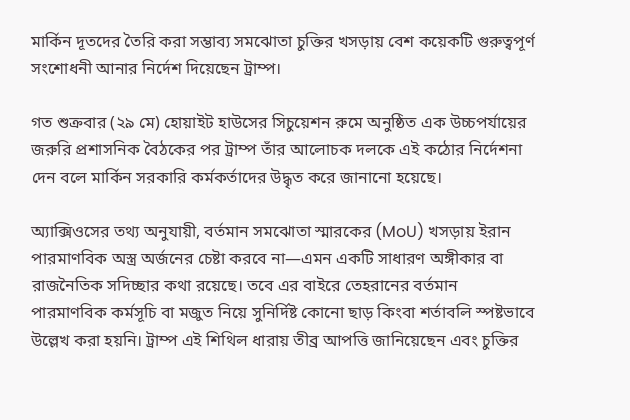মার্কিন দূতদের তৈরি করা সম্ভাব্য সমঝোতা চুক্তির খসড়ায় বেশ কয়েকটি গুরুত্বপূর্ণ সংশোধনী আনার নির্দেশ দিয়েছেন ট্রাম্প।

গত শুক্রবার (২৯ মে) হোয়াইট হাউসের সিচুয়েশন রুমে অনুষ্ঠিত এক উচ্চপর্যায়ের জরুরি প্রশাসনিক বৈঠকের পর ট্রাম্প তাঁর আলোচক দলকে এই কঠোর নির্দেশনা দেন বলে মার্কিন সরকারি কর্মকর্তাদের উদ্ধৃত করে জানানো হয়েছে।

অ্যাক্সিওসের তথ্য অনুযায়ী, বর্তমান সমঝোতা স্মারকের (MoU) খসড়ায় ইরান পারমাণবিক অস্ত্র অর্জনের চেষ্টা করবে না—এমন একটি সাধারণ অঙ্গীকার বা রাজনৈতিক সদিচ্ছার কথা রয়েছে। তবে এর বাইরে তেহরানের বর্তমান পারমাণবিক কর্মসূচি বা মজুত নিয়ে সুনির্দিষ্ট কোনো ছাড় কিংবা শর্তাবলি স্পষ্টভাবে উল্লেখ করা হয়নি। ট্রাম্প এই শিথিল ধারায় তীব্র আপত্তি জানিয়েছেন এবং চুক্তির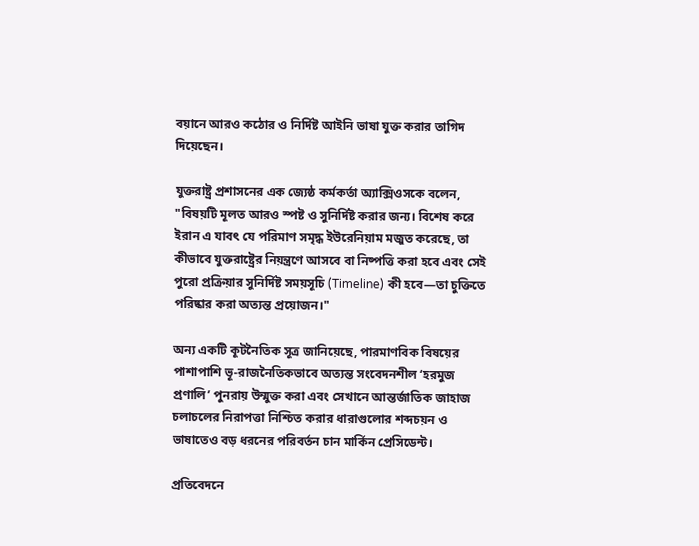বয়ানে আরও কঠোর ও নির্দিষ্ট আইনি ভাষা যুক্ত করার তাগিদ দিয়েছেন।

যুক্তরাষ্ট্র প্রশাসনের এক জ্যেষ্ঠ কর্মকর্তা অ্যাক্সিওসকে বলেন, "বিষয়টি মূলত আরও স্পষ্ট ও সুনির্দিষ্ট করার জন্য। বিশেষ করে ইরান এ যাবৎ যে পরিমাণ সমৃদ্ধ ইউরেনিয়াম মজুত করেছে, তা কীভাবে যুক্তরাষ্ট্রের নিয়ন্ত্রণে আসবে বা নিষ্পত্তি করা হবে এবং সেই পুরো প্রক্রিয়ার সুনির্দিষ্ট সময়সূচি (Timeline) কী হবে—তা চুক্তিতে পরিষ্কার করা অত্যন্ত প্রয়োজন।"

অন্য একটি কূটনৈতিক সূত্র জানিয়েছে, পারমাণবিক বিষয়ের পাশাপাশি ভূ-রাজনৈতিকভাবে অত্যন্ত সংবেদনশীল ‘হরমুজ প্রণালি’ পুনরায় উন্মুক্ত করা এবং সেখানে আন্তর্জাতিক জাহাজ চলাচলের নিরাপত্তা নিশ্চিত করার ধারাগুলোর শব্দচয়ন ও ভাষাতেও বড় ধরনের পরিবর্তন চান মার্কিন প্রেসিডেন্ট।

প্রতিবেদনে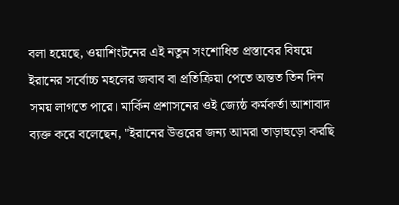বলা হয়েছে, ওয়াশিংটনের এই নতুন সংশোধিত প্রস্তাবের বিষয়ে ইরানের সর্বোচ্চ মহলের জবাব বা প্রতিক্রিয়া পেতে অন্তত তিন দিন সময় লাগতে পারে। মার্কিন প্রশাসনের ওই জ্যেষ্ঠ কর্মকর্তা আশাবাদ ব্যক্ত করে বলেছেন, "ইরানের উত্তরের জন্য আমরা তাড়াহুড়ো করছি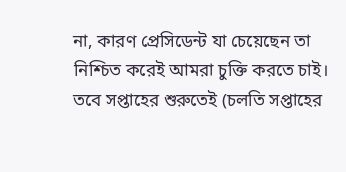না, কারণ প্রেসিডেন্ট যা চেয়েছেন তা নিশ্চিত করেই আমরা চুক্তি করতে চাই। তবে সপ্তাহের শুরুতেই (চলতি সপ্তাহের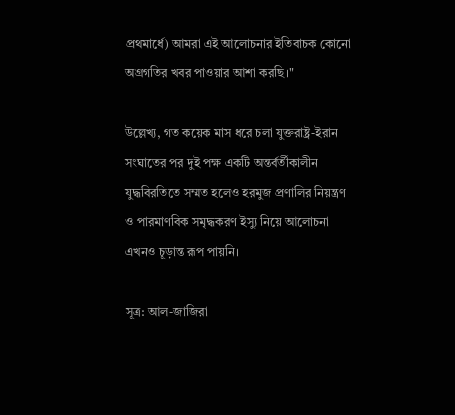প্রথমার্ধে) আমরা এই আলোচনার ইতিবাচক কোনো অগ্রগতির খবর পাওয়ার আশা করছি।"

উল্লেখ্য, গত কয়েক মাস ধরে চলা যুক্তরাষ্ট্র-ইরান সংঘাতের পর দুই পক্ষ একটি অন্তর্বর্তীকালীন যুদ্ধবিরতিতে সম্মত হলেও হরমুজ প্রণালির নিয়ন্ত্রণ ও পারমাণবিক সমৃদ্ধকরণ ইস্যু নিয়ে আলোচনা এখনও চূড়ান্ত রূপ পায়নি।

সূত্র: আল-জাজিরা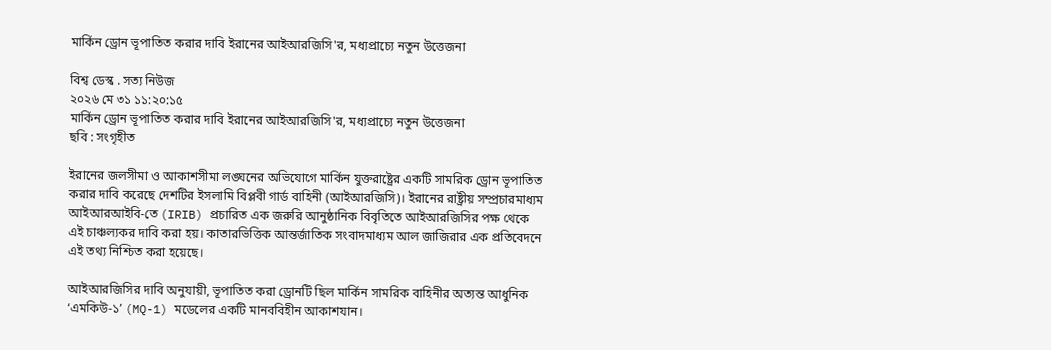মার্কিন ড্রোন ভূপাতিত করার দাবি ইরানের আইআরজিসি'র, মধ্যপ্রাচ্যে নতুন উত্তেজনা

বিশ্ব ডেস্ক . সত্য নিউজ
২০২৬ মে ৩১ ১১:২০:১৫
মার্কিন ড্রোন ভূপাতিত করার দাবি ইরানের আইআরজিসি'র, মধ্যপ্রাচ্যে নতুন উত্তেজনা
ছবি : সংগৃহীত

ইরানের জলসীমা ও আকাশসীমা লঙ্ঘনের অভিযোগে মার্কিন যুক্তরাষ্ট্রের একটি সামরিক ড্রোন ভূপাতিত করার দাবি করেছে দেশটির ইসলামি বিপ্লবী গার্ড বাহিনী (আইআরজিসি)। ইরানের রাষ্ট্রীয় সম্প্রচারমাধ্যম আইআরআইবি-তে (IRIB) প্রচারিত এক জরুরি আনুষ্ঠানিক বিবৃতিতে আইআরজিসির পক্ষ থেকে এই চাঞ্চল্যকর দাবি করা হয়। কাতারভিত্তিক আন্তর্জাতিক সংবাদমাধ্যম আল জাজিরার এক প্রতিবেদনে এই তথ্য নিশ্চিত করা হয়েছে।

আইআরজিসির দাবি অনুযায়ী, ভূপাতিত করা ড্রোনটি ছিল মার্কিন সামরিক বাহিনীর অত্যন্ত আধুনিক ‘এমকিউ-১’ (MQ-1) মডেলের একটি মানববিহীন আকাশযান।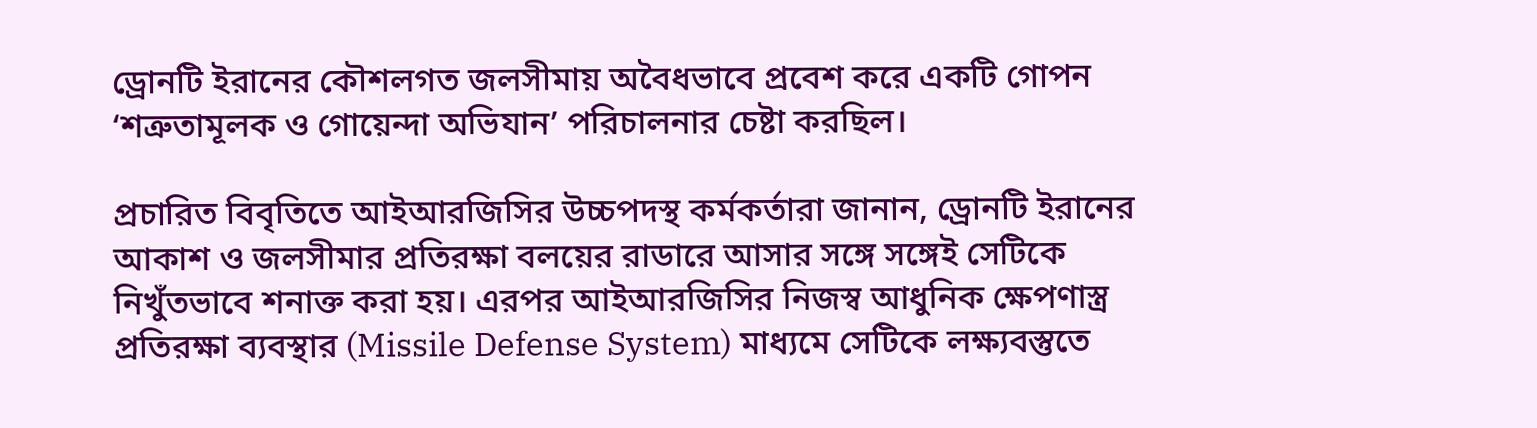ড্রোনটি ইরানের কৌশলগত জলসীমায় অবৈধভাবে প্রবেশ করে একটি গোপন ‘শত্রুতামূলক ও গোয়েন্দা অভিযান’ পরিচালনার চেষ্টা করছিল।

প্রচারিত বিবৃতিতে আইআরজিসির উচ্চপদস্থ কর্মকর্তারা জানান, ড্রোনটি ইরানের আকাশ ও জলসীমার প্রতিরক্ষা বলয়ের রাডারে আসার সঙ্গে সঙ্গেই সেটিকে নিখুঁতভাবে শনাক্ত করা হয়। এরপর আইআরজিসির নিজস্ব আধুনিক ক্ষেপণাস্ত্র প্রতিরক্ষা ব্যবস্থার (Missile Defense System) মাধ্যমে সেটিকে লক্ষ্যবস্তুতে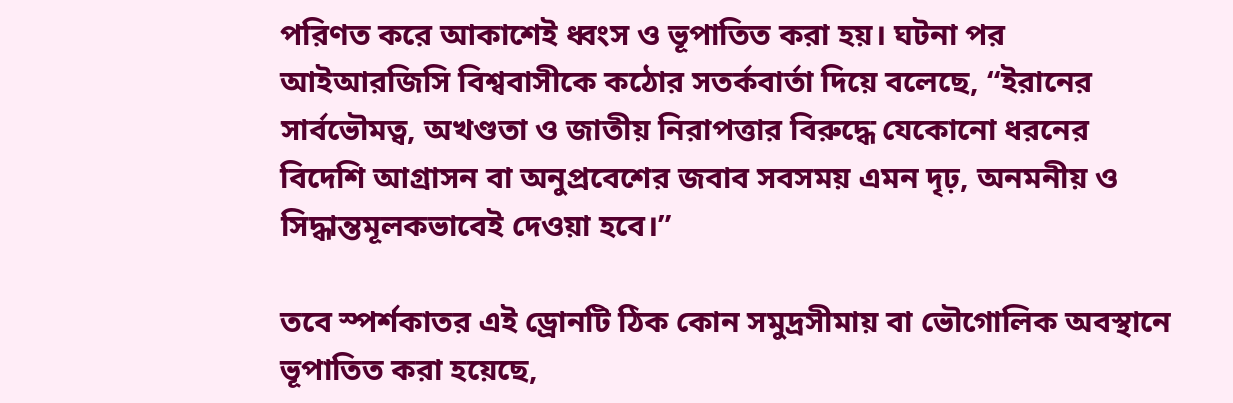পরিণত করে আকাশেই ধ্বংস ও ভূপাতিত করা হয়। ঘটনা পর আইআরজিসি বিশ্ববাসীকে কঠোর সতর্কবার্তা দিয়ে বলেছে, “ইরানের সার্বভৌমত্ব, অখণ্ডতা ও জাতীয় নিরাপত্তার বিরুদ্ধে যেকোনো ধরনের বিদেশি আগ্রাসন বা অনুপ্রবেশের জবাব সবসময় এমন দৃঢ়, অনমনীয় ও সিদ্ধান্তমূলকভাবেই দেওয়া হবে।”

তবে স্পর্শকাতর এই ড্রোনটি ঠিক কোন সমুদ্রসীমায় বা ভৌগোলিক অবস্থানে ভূপাতিত করা হয়েছে,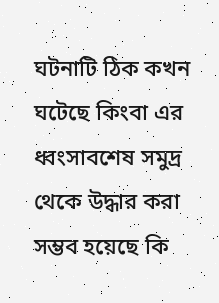ঘটনাটি ঠিক কখন ঘটেছে কিংবা এর ধ্বংসাবশেষ সমুদ্র থেকে উদ্ধার করা সম্ভব হয়েছে কি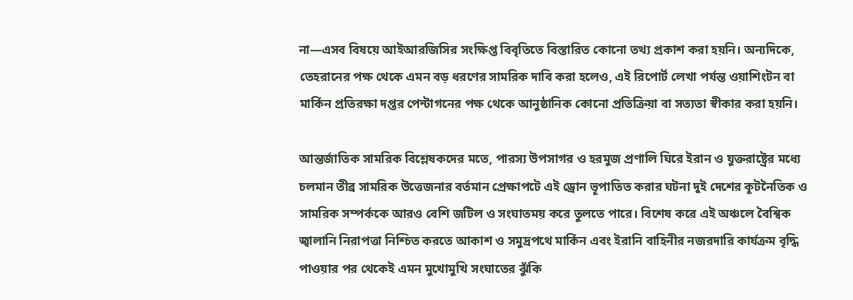না—এসব বিষয়ে আইআরজিসির সংক্ষিপ্ত বিবৃতিতে বিস্তারিত কোনো তথ্য প্রকাশ করা হয়নি। অন্যদিকে, তেহরানের পক্ষ থেকে এমন বড় ধরণের সামরিক দাবি করা হলেও, এই রিপোর্ট লেখা পর্যন্ত ওয়াশিংটন বা মার্কিন প্রতিরক্ষা দপ্তর পেন্টাগনের পক্ষ থেকে আনুষ্ঠানিক কোনো প্রতিক্রিয়া বা সত্যতা স্বীকার করা হয়নি।

আন্তর্জাতিক সামরিক বিশ্লেষকদের মতে, পারস্য উপসাগর ও হরমুজ প্রণালি ঘিরে ইরান ও যুক্তরাষ্ট্রের মধ্যে চলমান তীব্র সামরিক উত্তেজনার বর্তমান প্রেক্ষাপটে এই ড্রোন ভূপাতিত করার ঘটনা দুই দেশের কূটনৈতিক ও সামরিক সম্পর্ককে আরও বেশি জটিল ও সংঘাতময় করে তুলতে পারে। বিশেষ করে এই অঞ্চলে বৈশ্বিক জ্বালানি নিরাপত্তা নিশ্চিত করতে আকাশ ও সমুদ্রপথে মার্কিন এবং ইরানি বাহিনীর নজরদারি কার্যক্রম বৃদ্ধি পাওয়ার পর থেকেই এমন মুখোমুখি সংঘাতের ঝুঁকি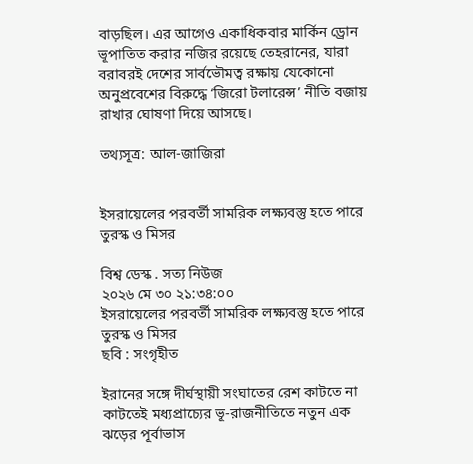বাড়ছিল। এর আগেও একাধিকবার মার্কিন ড্রোন ভূপাতিত করার নজির রয়েছে তেহরানের, যারা বরাবরই দেশের সার্বভৌমত্ব রক্ষায় যেকোনো অনুপ্রবেশের বিরুদ্ধে ‘জিরো টলারেন্স’ নীতি বজায় রাখার ঘোষণা দিয়ে আসছে।

তথ্যসূত্র: আল-জাজিরা


ইসরায়েলের পরবর্তী সামরিক লক্ষ্যবস্তু হতে পারে তুরস্ক ও মিসর

বিশ্ব ডেস্ক . সত্য নিউজ
২০২৬ মে ৩০ ২১:৩৪:০০
ইসরায়েলের পরবর্তী সামরিক লক্ষ্যবস্তু হতে পারে তুরস্ক ও মিসর
ছবি : সংগৃহীত

ইরানের সঙ্গে দীর্ঘস্থায়ী সংঘাতের রেশ কাটতে না কাটতেই মধ্যপ্রাচ্যের ভূ-রাজনীতিতে নতুন এক ঝড়ের পূর্বাভাস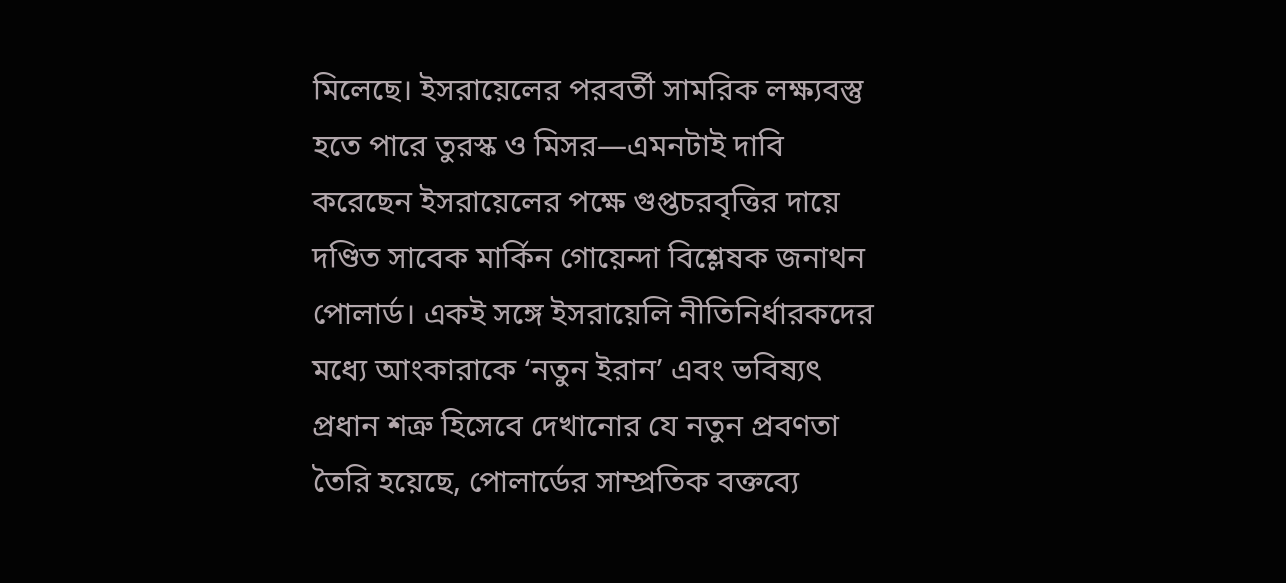মিলেছে। ইসরায়েলের পরবর্তী সামরিক লক্ষ্যবস্তু হতে পারে তুরস্ক ও মিসর—এমনটাই দাবি করেছেন ইসরায়েলের পক্ষে গুপ্তচরবৃত্তির দায়ে দণ্ডিত সাবেক মার্কিন গোয়েন্দা বিশ্লেষক জনাথন পোলার্ড। একই সঙ্গে ইসরায়েলি নীতিনির্ধারকদের মধ্যে আংকারাকে ‘নতুন ইরান’ এবং ভবিষ্যৎ প্রধান শত্রু হিসেবে দেখানোর যে নতুন প্রবণতা তৈরি হয়েছে, পোলার্ডের সাম্প্রতিক বক্তব্যে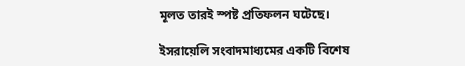মূলত তারই স্পষ্ট প্রতিফলন ঘটেছে।

ইসরায়েলি সংবাদমাধ্যমের একটি বিশেষ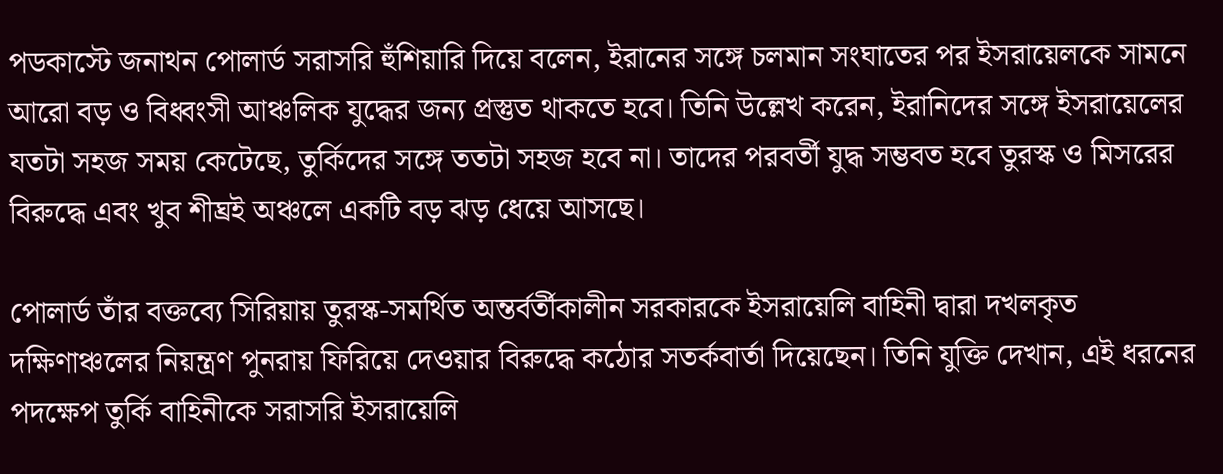পডকাস্টে জনাথন পোলার্ড সরাসরি হুঁশিয়ারি দিয়ে বলেন, ইরানের সঙ্গে চলমান সংঘাতের পর ইসরায়েলকে সামনে আরো বড় ও বিধ্বংসী আঞ্চলিক যুদ্ধের জন্য প্রস্তুত থাকতে হবে। তিনি উল্লেখ করেন, ইরানিদের সঙ্গে ইসরায়েলের যতটা সহজ সময় কেটেছে, তুর্কিদের সঙ্গে ততটা সহজ হবে না। তাদের পরবর্তী যুদ্ধ সম্ভবত হবে তুরস্ক ও মিসরের বিরুদ্ধে এবং খুব শীঘ্রই অঞ্চলে একটি বড় ঝড় ধেয়ে আসছে।

পোলার্ড তাঁর বক্তব্যে সিরিয়ায় তুরস্ক-সমর্থিত অন্তর্বর্তীকালীন সরকারকে ইসরায়েলি বাহিনী দ্বারা দখলকৃত দক্ষিণাঞ্চলের নিয়ন্ত্রণ পুনরায় ফিরিয়ে দেওয়ার বিরুদ্ধে কঠোর সতর্কবার্তা দিয়েছেন। তিনি যুক্তি দেখান, এই ধরনের পদক্ষেপ তুর্কি বাহিনীকে সরাসরি ইসরায়েলি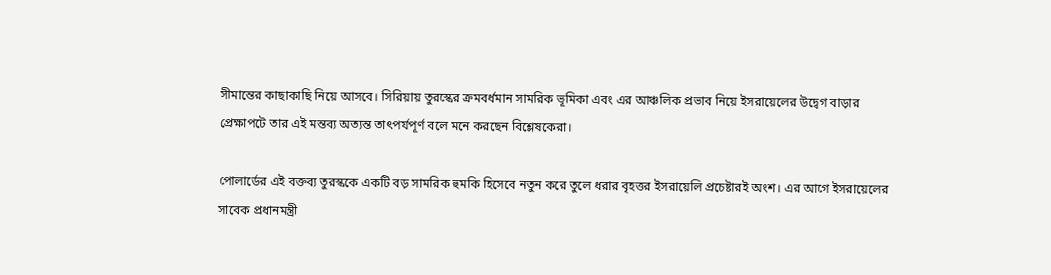সীমান্তের কাছাকাছি নিয়ে আসবে। সিরিয়ায় তুরস্কের ক্রমবর্ধমান সামরিক ভূমিকা এবং এর আঞ্চলিক প্রভাব নিয়ে ইসরায়েলের উদ্বেগ বাড়ার প্রেক্ষাপটে তার এই মন্তব্য অত্যন্ত তাৎপর্যপূর্ণ বলে মনে করছেন বিশ্লেষকেরা।

পোলার্ডের এই বক্তব্য তুরস্ককে একটি বড় সামরিক হুমকি হিসেবে নতুন করে তুলে ধরার বৃহত্তর ইসরায়েলি প্রচেষ্টারই অংশ। এর আগে ইসরায়েলের সাবেক প্রধানমন্ত্রী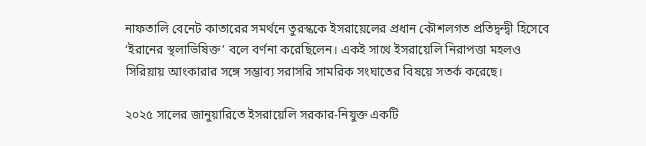নাফতালি বেনেট কাতারের সমর্থনে তুরস্ককে ইসরায়েলের প্রধান কৌশলগত প্রতিদ্বন্দ্বী হিসেবে ‘ইরানের স্থলাভিষিক্ত’ বলে বর্ণনা করেছিলেন। একই সাথে ইসরায়েলি নিরাপত্তা মহলও সিরিয়ায় আংকারার সঙ্গে সম্ভাব্য সরাসরি সামরিক সংঘাতের বিষয়ে সতর্ক করেছে।

২০২৫ সালের জানুয়ারিতে ইসরায়েলি সরকার-নিযুক্ত একটি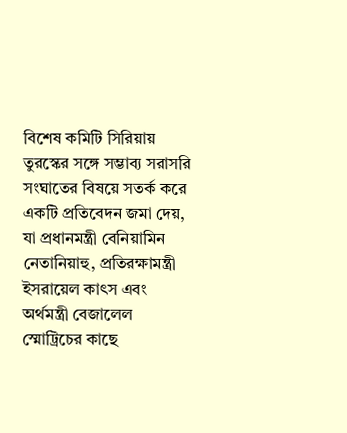বিশেষ কমিটি সিরিয়ায় তুরস্কের সঙ্গে সম্ভাব্য সরাসরি সংঘাতের বিষয়ে সতর্ক করে একটি প্রতিবেদন জমা দেয়, যা প্রধানমন্ত্রী বেনিয়ামিন নেতানিয়াহু, প্রতিরক্ষামন্ত্রী ইসরায়েল কাৎস এবং অর্থমন্ত্রী বেজালেল স্মোট্রিচের কাছে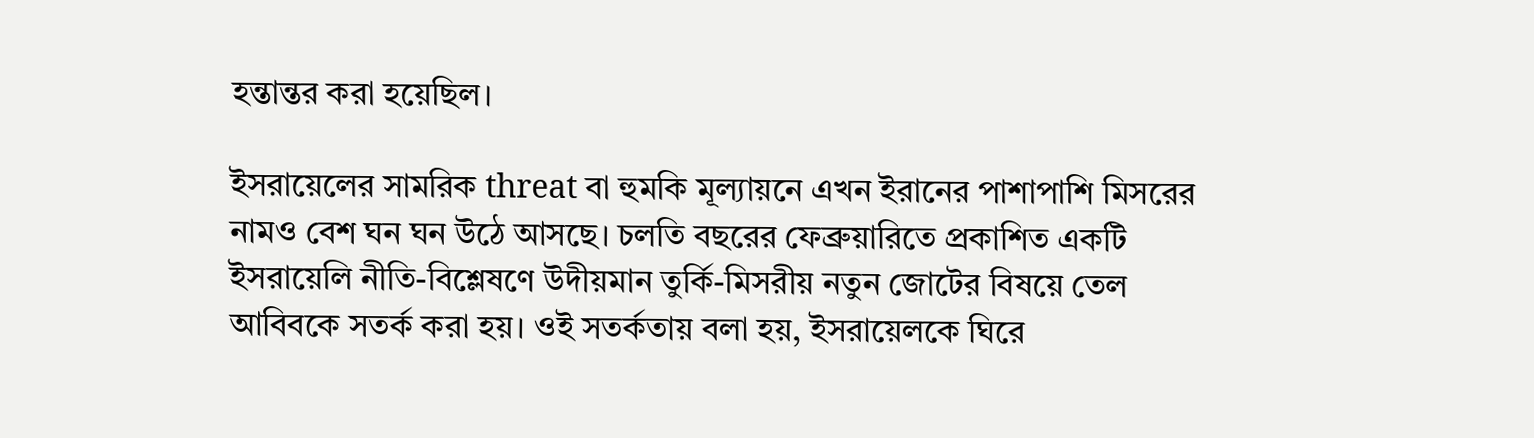হন্তান্তর করা হয়েছিল।

ইসরায়েলের সামরিক threat বা হুমকি মূল্যায়নে এখন ইরানের পাশাপাশি মিসরের নামও বেশ ঘন ঘন উঠে আসছে। চলতি বছরের ফেব্রুয়ারিতে প্রকাশিত একটি ইসরায়েলি নীতি-বিশ্লেষণে উদীয়মান তুর্কি-মিসরীয় নতুন জোটের বিষয়ে তেল আবিবকে সতর্ক করা হয়। ওই সতর্কতায় বলা হয়, ইসরায়েলকে ঘিরে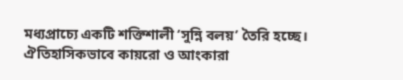মধ্যপ্রাচ্যে একটি শক্তিশালী ‘সুন্নি বলয়’ তৈরি হচ্ছে। ঐতিহাসিকভাবে কায়রো ও আংকারা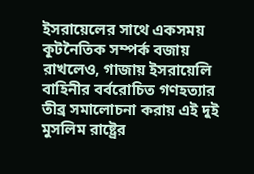ইসরায়েলের সাথে একসময় কূটনৈতিক সম্পর্ক বজায় রাখলেও, গাজায় ইসরায়েলি বাহিনীর বর্বরোচিত গণহত্যার তীব্র সমালোচনা করায় এই দুই মুসলিম রাষ্ট্রের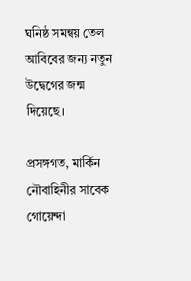ঘনিষ্ঠ সমন্বয় তেল আবিবের জন্য নতুন উদ্বেগের জন্ম দিয়েছে।

প্রসঙ্গগত, মার্কিন নৌবাহিনীর সাবেক গোয়েন্দা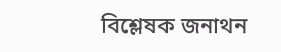বিশ্লেষক জনাথন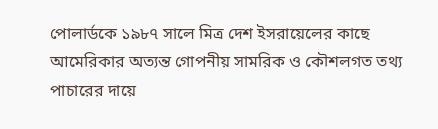পোলার্ডকে ১৯৮৭ সালে মিত্র দেশ ইসরায়েলের কাছে আমেরিকার অত্যন্ত গোপনীয় সামরিক ও কৌশলগত তথ্য পাচারের দায়ে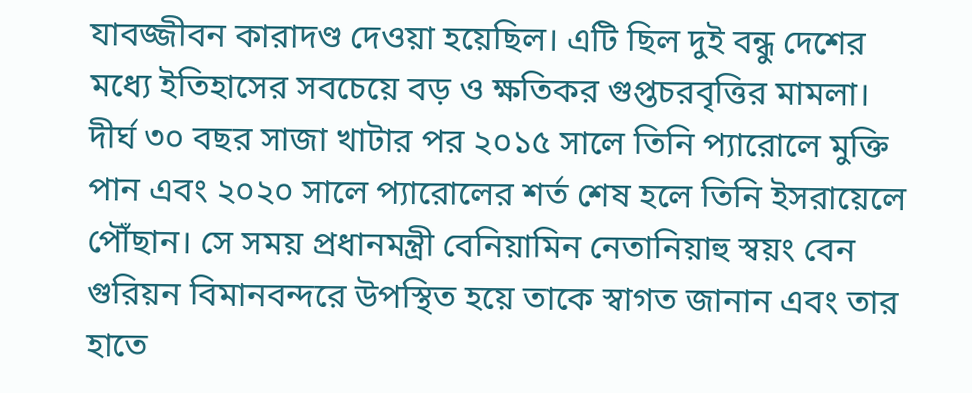যাবজ্জীবন কারাদণ্ড দেওয়া হয়েছিল। এটি ছিল দুই বন্ধু দেশের মধ্যে ইতিহাসের সবচেয়ে বড় ও ক্ষতিকর গুপ্তচরবৃত্তির মামলা। দীর্ঘ ৩০ বছর সাজা খাটার পর ২০১৫ সালে তিনি প্যারোলে মুক্তি পান এবং ২০২০ সালে প্যারোলের শর্ত শেষ হলে তিনি ইসরায়েলে পৌঁছান। সে সময় প্রধানমন্ত্রী বেনিয়ামিন নেতানিয়াহু স্বয়ং বেন গুরিয়ন বিমানবন্দরে উপস্থিত হয়ে তাকে স্বাগত জানান এবং তার হাতে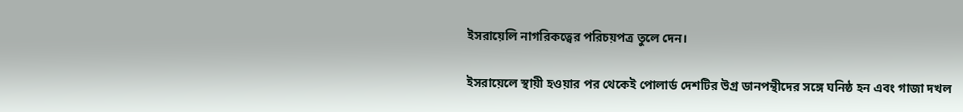ইসরায়েলি নাগরিকত্বের পরিচয়পত্র তুলে দেন।

ইসরায়েলে স্থায়ী হওয়ার পর থেকেই পোলার্ড দেশটির উগ্র ডানপন্থীদের সঙ্গে ঘনিষ্ঠ হন এবং গাজা দখল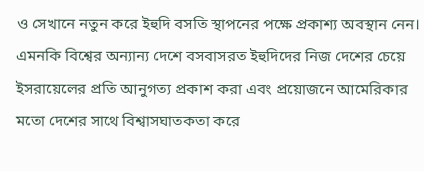ও সেখানে নতুন করে ইহুদি বসতি স্থাপনের পক্ষে প্রকাশ্য অবস্থান নেন। এমনকি বিশ্বের অন্যান্য দেশে বসবাসরত ইহুদিদের নিজ দেশের চেয়ে ইসরায়েলের প্রতি আনুগত্য প্রকাশ করা এবং প্রয়োজনে আমেরিকার মতো দেশের সাথে বিশ্বাসঘাতকতা করে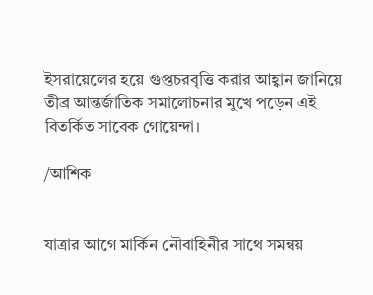ইসরায়েলের হয়ে গুপ্তচরবৃত্তি করার আহ্বান জানিয়ে তীব্র আন্তর্জাতিক সমালোচনার মুখে পড়েন এই বিতর্কিত সাবেক গোয়েন্দা।

/আশিক


যাত্রার আগে মার্কিন নৌবাহিনীর সাথে সমন্বয়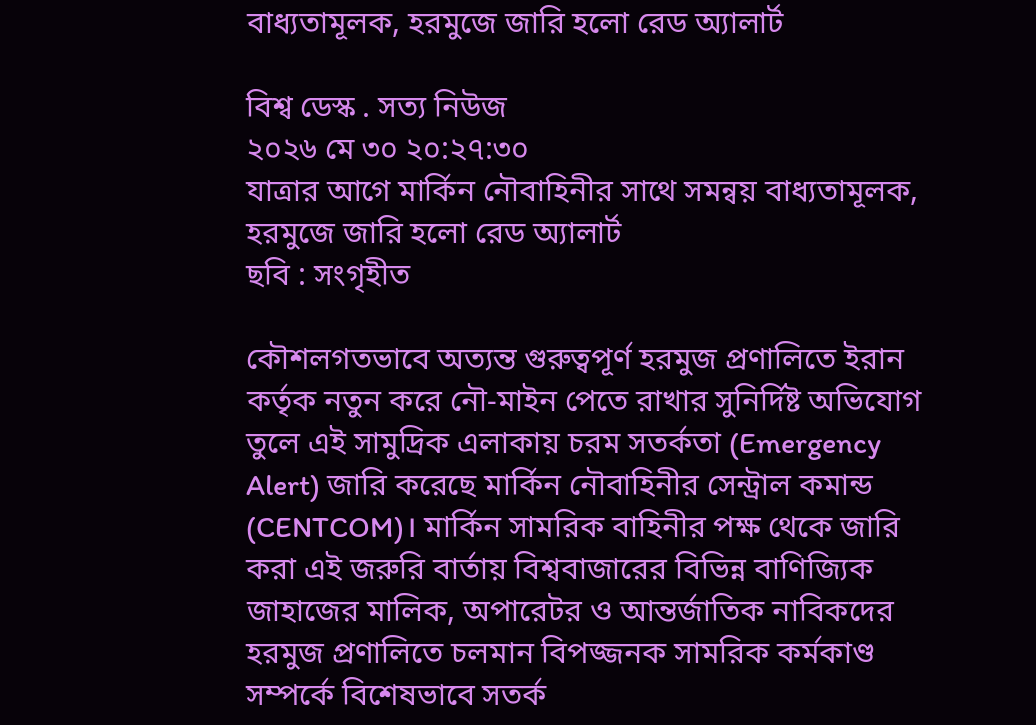বাধ্যতামূলক, হরমুজে জারি হলো রেড অ্যালার্ট

বিশ্ব ডেস্ক . সত্য নিউজ
২০২৬ মে ৩০ ২০:২৭:৩০
যাত্রার আগে মার্কিন নৌবাহিনীর সাথে সমন্বয় বাধ্যতামূলক, হরমুজে জারি হলো রেড অ্যালার্ট
ছবি : সংগৃহীত

কৌশলগতভাবে অত্যন্ত গুরুত্বপূর্ণ হরমুজ প্রণালিতে ইরান কর্তৃক নতুন করে নৌ-মাইন পেতে রাখার সুনির্দিষ্ট অভিযোগ তুলে এই সামুদ্রিক এলাকায় চরম সতর্কতা (Emergency Alert) জারি করেছে মার্কিন নৌবাহিনীর সেন্ট্রাল কমান্ড (CENTCOM)। মার্কিন সামরিক বাহিনীর পক্ষ থেকে জারি করা এই জরুরি বার্তায় বিশ্ববাজারের বিভিন্ন বাণিজ্যিক জাহাজের মালিক, অপারেটর ও আন্তর্জাতিক নাবিকদের হরমুজ প্রণালিতে চলমান বিপজ্জনক সামরিক কর্মকাণ্ড সম্পর্কে বিশেষভাবে সতর্ক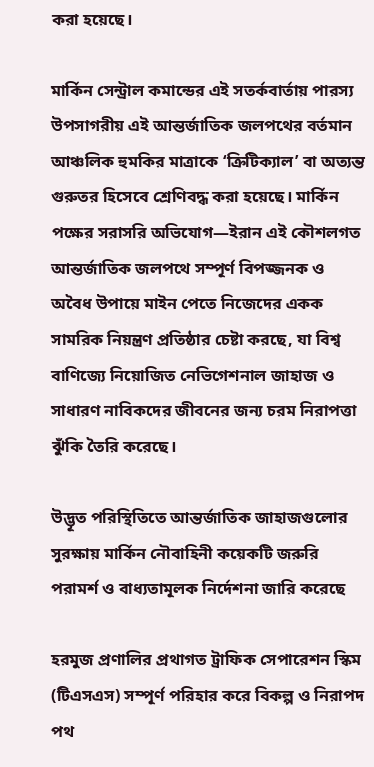করা হয়েছে।

মার্কিন সেন্ট্রাল কমান্ডের এই সতর্কবার্তায় পারস্য উপসাগরীয় এই আন্তর্জাতিক জলপথের বর্তমান আঞ্চলিক হুমকির মাত্রাকে ‘ক্রিটিক্যাল’ বা অত্যন্ত গুরুতর হিসেবে শ্রেণিবদ্ধ করা হয়েছে। মার্কিন পক্ষের সরাসরি অভিযোগ—ইরান এই কৌশলগত আন্তর্জাতিক জলপথে সম্পূর্ণ বিপজ্জনক ও অবৈধ উপায়ে মাইন পেতে নিজেদের একক সামরিক নিয়ন্ত্রণ প্রতিষ্ঠার চেষ্টা করছে, যা বিশ্ব বাণিজ্যে নিয়োজিত নেভিগেশনাল জাহাজ ও সাধারণ নাবিকদের জীবনের জন্য চরম নিরাপত্তা ঝুঁকি তৈরি করেছে।

উদ্ভূত পরিস্থিতিতে আন্তর্জাতিক জাহাজগুলোর সুরক্ষায় মার্কিন নৌবাহিনী কয়েকটি জরুরি পরামর্শ ও বাধ্যতামূলক নির্দেশনা জারি করেছে

হরমুজ প্রণালির প্রথাগত ট্রাফিক সেপারেশন স্কিম (টিএসএস) সম্পূর্ণ পরিহার করে বিকল্প ও নিরাপদ পথ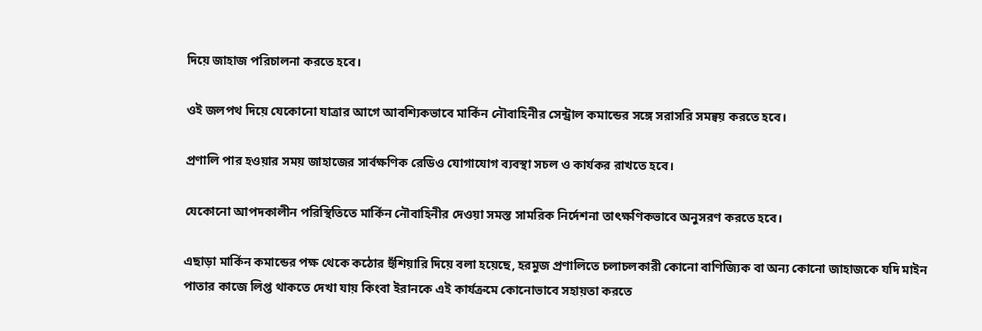দিয়ে জাহাজ পরিচালনা করতে হবে।

ওই জলপথ দিয়ে যেকোনো যাত্রার আগে আবশ্যিকভাবে মার্কিন নৌবাহিনীর সেন্ট্রাল কমান্ডের সঙ্গে সরাসরি সমন্বয় করতে হবে।

প্রণালি পার হওয়ার সময় জাহাজের সার্বক্ষণিক রেডিও যোগাযোগ ব্যবস্থা সচল ও কার্যকর রাখতে হবে।

যেকোনো আপদকালীন পরিস্থিতিতে মার্কিন নৌবাহিনীর দেওয়া সমস্ত সামরিক নির্দেশনা তাৎক্ষণিকভাবে অনুসরণ করতে হবে।

এছাড়া মার্কিন কমান্ডের পক্ষ থেকে কঠোর হুঁশিয়ারি দিয়ে বলা হয়েছে, হরমুজ প্রণালিতে চলাচলকারী কোনো বাণিজ্যিক বা অন্য কোনো জাহাজকে যদি মাইন পাতার কাজে লিপ্ত থাকতে দেখা যায় কিংবা ইরানকে এই কার্যক্রমে কোনোভাবে সহায়তা করতে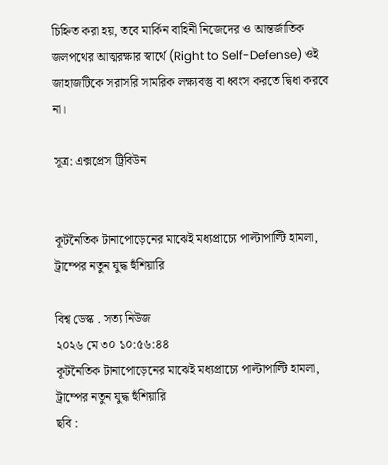চিহ্নিত করা হয়, তবে মার্কিন বাহিনী নিজেদের ও আন্তর্জাতিক জলপথের আত্মরক্ষার স্বার্থে (Right to Self-Defense) ওই জাহাজটিকে সরাসরি সামরিক লক্ষ্যবস্তু বা ধ্বংস করতে দ্বিধা করবে না।

সূত্র: এক্সপ্রেস ট্রিবিউন


কূটনৈতিক টানাপোড়েনের মাঝেই মধ্যপ্রাচ্যে পাল্টাপাল্টি হামলা, ট্রাম্পের নতুন যুদ্ধ হুঁশিয়ারি

বিশ্ব ডেস্ক . সত্য নিউজ
২০২৬ মে ৩০ ১০:৫৬:৪৪
কূটনৈতিক টানাপোড়েনের মাঝেই মধ্যপ্রাচ্যে পাল্টাপাল্টি হামলা, ট্রাম্পের নতুন যুদ্ধ হুঁশিয়ারি
ছবি :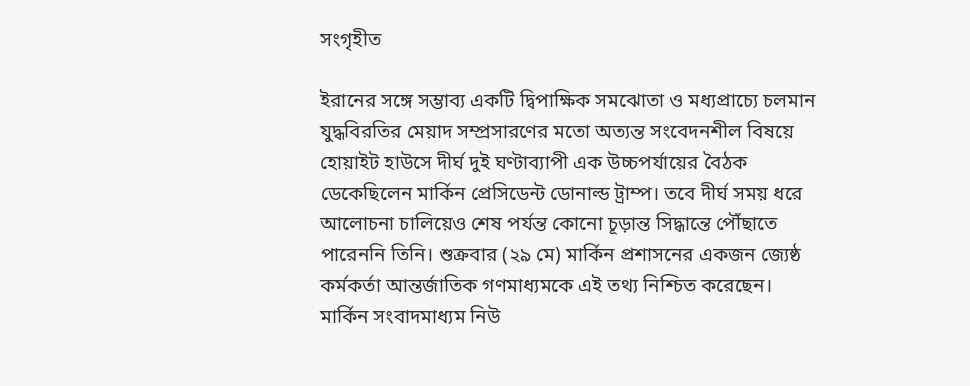সংগৃহীত

ইরানের সঙ্গে সম্ভাব্য একটি দ্বিপাক্ষিক সমঝোতা ও মধ্যপ্রাচ্যে চলমান যুদ্ধবিরতির মেয়াদ সম্প্রসারণের মতো অত্যন্ত সংবেদনশীল বিষয়ে হোয়াইট হাউসে দীর্ঘ দুই ঘণ্টাব্যাপী এক উচ্চপর্যায়ের বৈঠক ডেকেছিলেন মার্কিন প্রেসিডেন্ট ডোনাল্ড ট্রাম্প। তবে দীর্ঘ সময় ধরে আলোচনা চালিয়েও শেষ পর্যন্ত কোনো চূড়ান্ত সিদ্ধান্তে পৌঁছাতে পারেননি তিনি। শুক্রবার (২৯ মে) মার্কিন প্রশাসনের একজন জ্যেষ্ঠ কর্মকর্তা আন্তর্জাতিক গণমাধ্যমকে এই তথ্য নিশ্চিত করেছেন। মার্কিন সংবাদমাধ্যম নিউ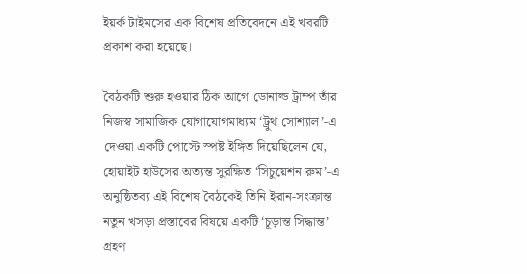ইয়র্ক টাইমসের এক বিশেষ প্রতিবেদনে এই খবরটি প্রকাশ করা হয়েছে।

বৈঠকটি শুরু হওয়ার ঠিক আগে ডোনাল্ড ট্রাম্প তাঁর নিজস্ব সামাজিক যোগাযোগমাধ্যম ‘ট্রুথ সোশ্যাল’-এ দেওয়া একটি পোস্টে স্পষ্ট ইঙ্গিত দিয়েছিলেন যে, হোয়াইট হাউসের অত্যন্ত সুরক্ষিত ‘সিচুয়েশন রুম’-এ অনুষ্ঠিতব্য এই বিশেষ বৈঠকেই তিনি ইরান-সংক্রান্ত নতুন খসড়া প্রস্তাবের বিষয়ে একটি ‘চূড়ান্ত সিদ্ধান্ত’ গ্রহণ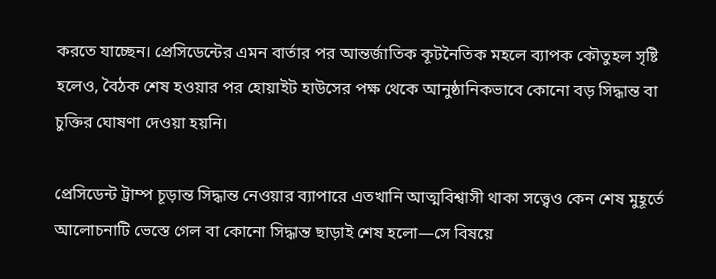করতে যাচ্ছেন। প্রেসিডেন্টের এমন বার্তার পর আন্তর্জাতিক কূটনৈতিক মহলে ব্যাপক কৌতুহল সৃষ্টি হলেও, বৈঠক শেষ হওয়ার পর হোয়াইট হাউসের পক্ষ থেকে আনুষ্ঠানিকভাবে কোনো বড় সিদ্ধান্ত বা চুক্তির ঘোষণা দেওয়া হয়নি।

প্রেসিডেন্ট ট্রাম্প চূড়ান্ত সিদ্ধান্ত নেওয়ার ব্যাপারে এতখানি আত্মবিশ্বাসী থাকা সত্ত্বেও কেন শেষ মুহূর্তে আলোচনাটি ভেস্তে গেল বা কোনো সিদ্ধান্ত ছাড়াই শেষ হলো—সে বিষয়ে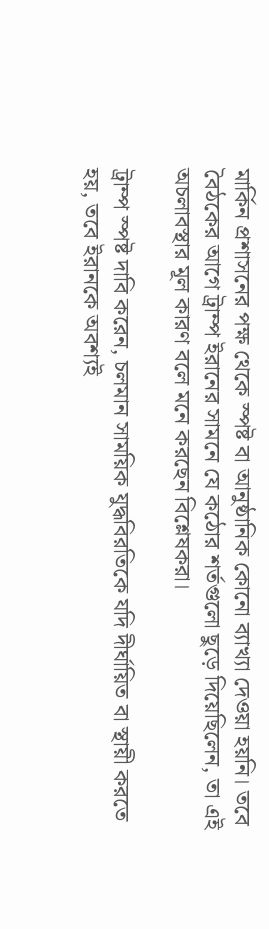মার্কিন প্রশাসনের পক্ষ থেকে স্পষ্ট বা আনুষ্ঠানিক কোনো ব্যাখ্যা দেওয়া হয়নি। তবে বৈঠকের আগে ট্রাম্প ইরানের সামনে যে কঠোর শর্তগুলো ছুড়ে দিয়েছিলেন, তা এই অচলাবস্থার মূল কারণ বলে মনে করছেন বিশ্লেষকরা।

ট্রাম্প স্পষ্ট দাবি করেন, চলমান সাময়িক যুদ্ধবিরতিকে যদি দীর্ঘায়িত বা স্থায়ী করতে হয়, তবে ইরানকে অবশ্যই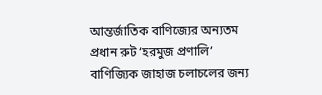আন্তর্জাতিক বাণিজ্যের অন্যতম প্রধান রুট ‘হরমুজ প্রণালি’ বাণিজ্যিক জাহাজ চলাচলের জন্য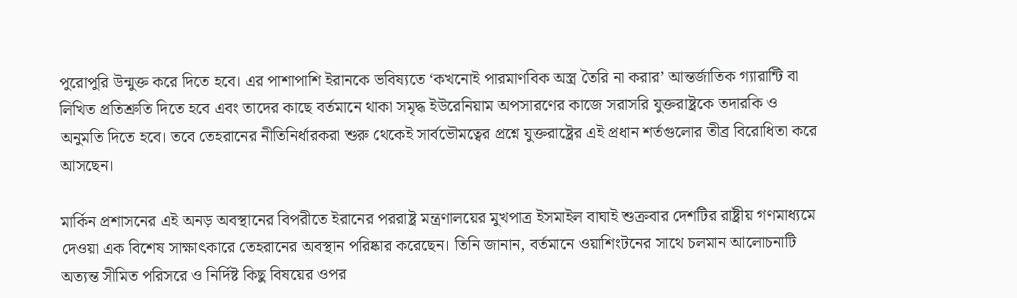পুরোপুরি উন্মুক্ত করে দিতে হবে। এর পাশাপাশি ইরানকে ভবিষ্যতে ‘কখনোই পারমাণবিক অস্ত্র তৈরি না করার’ আন্তর্জাতিক গ্যারান্টি বা লিখিত প্রতিশ্রুতি দিতে হবে এবং তাদের কাছে বর্তমানে থাকা সমৃদ্ধ ইউরেনিয়াম অপসারণের কাজে সরাসরি যুক্তরাষ্ট্রকে তদারকি ও অনুমতি দিতে হবে। তবে তেহরানের নীতিনির্ধারকরা শুরু থেকেই সার্বভৌমত্বের প্রশ্নে যুক্তরাষ্ট্রের এই প্রধান শর্তগুলোর তীব্র বিরোধিতা করে আসছেন।

মার্কিন প্রশাসনের এই অনড় অবস্থানের বিপরীতে ইরানের পররাষ্ট্র মন্ত্রণালয়ের মুখপাত্র ইসমাইল বাঘাই শুক্রবার দেশটির রাষ্ট্রীয় গণমাধ্যমে দেওয়া এক বিশেষ সাক্ষাৎকারে তেহরানের অবস্থান পরিষ্কার করেছেন। তিনি জানান, বর্তমানে ওয়াশিংটনের সাথে চলমান আলোচনাটি অত্যন্ত সীমিত পরিসরে ও নির্দিষ্ট কিছু বিষয়ের ওপর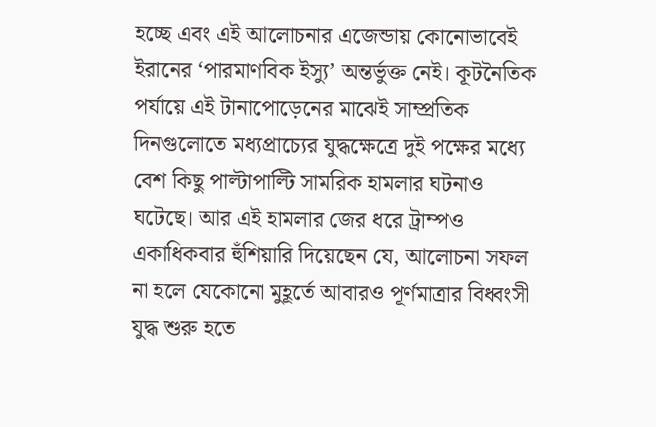হচ্ছে এবং এই আলোচনার এজেন্ডায় কোনোভাবেই ইরানের ‘পারমাণবিক ইস্যু’ অন্তর্ভুক্ত নেই। কূটনৈতিক পর্যায়ে এই টানাপোড়েনের মাঝেই সাম্প্রতিক দিনগুলোতে মধ্যপ্রাচ্যের যুদ্ধক্ষেত্রে দুই পক্ষের মধ্যে বেশ কিছু পাল্টাপাল্টি সামরিক হামলার ঘটনাও ঘটেছে। আর এই হামলার জের ধরে ট্রাম্পও একাধিকবার হুঁশিয়ারি দিয়েছেন যে, আলোচনা সফল না হলে যেকোনো মুহূর্তে আবারও পূর্ণমাত্রার বিধ্বংসী যুদ্ধ শুরু হতে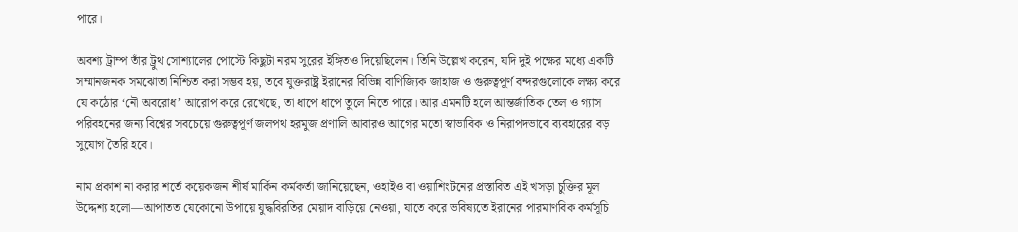পারে।

অবশ্য ট্রাম্প তাঁর ট্রুথ সোশ্যালের পোস্টে কিছুটা নরম সুরের ইঙ্গিতও দিয়েছিলেন। তিনি উল্লেখ করেন, যদি দুই পক্ষের মধ্যে একটি সম্মানজনক সমঝোতা নিশ্চিত করা সম্ভব হয়, তবে যুক্তরাষ্ট্র ইরানের বিভিন্ন বাণিজ্যিক জাহাজ ও গুরুত্বপূর্ণ বন্দরগুলোকে লক্ষ্য করে যে কঠোর ‘নৌ অবরোধ’ আরোপ করে রেখেছে, তা ধাপে ধাপে তুলে নিতে পারে। আর এমনটি হলে আন্তর্জাতিক তেল ও গ্যাস পরিবহনের জন্য বিশ্বের সবচেয়ে গুরুত্বপূর্ণ জলপথ হরমুজ প্রণালি আবারও আগের মতো স্বাভাবিক ও নিরাপদভাবে ব্যবহারের বড় সুযোগ তৈরি হবে।

নাম প্রকাশ না করার শর্তে কয়েকজন শীর্ষ মার্কিন কর্মকর্তা জানিয়েছেন, ওহাইও বা ওয়াশিংটনের প্রস্তাবিত এই খসড়া চুক্তির মূল উদ্দেশ্য হলো—আপাতত যেকোনো উপায়ে যুদ্ধবিরতির মেয়াদ বাড়িয়ে নেওয়া, যাতে করে ভবিষ্যতে ইরানের পারমাণবিক কর্মসূচি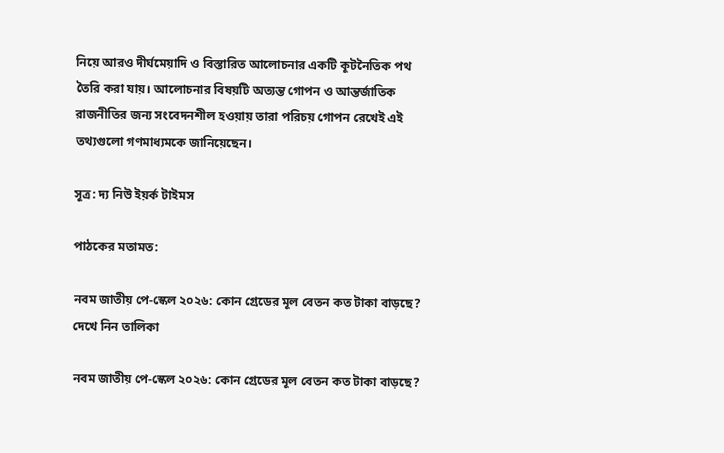নিয়ে আরও দীর্ঘমেয়াদি ও বিস্তারিত আলোচনার একটি কূটনৈতিক পথ তৈরি করা যায়। আলোচনার বিষয়টি অত্যন্ত গোপন ও আন্তর্জাতিক রাজনীতির জন্য সংবেদনশীল হওয়ায় তারা পরিচয় গোপন রেখেই এই তথ্যগুলো গণমাধ্যমকে জানিয়েছেন।

সূত্র: দ্য নিউ ইয়র্ক টাইমস

পাঠকের মতামত:

নবম জাতীয় পে-স্কেল ২০২৬: কোন গ্রেডের মূল বেতন কত টাকা বাড়ছে? দেখে নিন তালিকা

নবম জাতীয় পে-স্কেল ২০২৬: কোন গ্রেডের মূল বেতন কত টাকা বাড়ছে?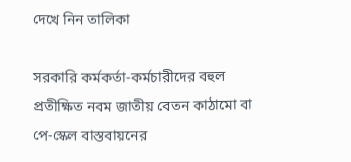দেখে নিন তালিকা

সরকারি কর্মকর্তা-কর্মচারীদের বহুল প্রতীক্ষিত নবম জাতীয় বেতন কাঠামো বা পে-স্কেল বাস্তবায়নের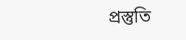প্রস্তুতি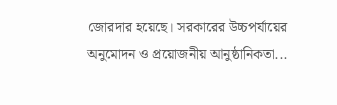জোরদার হয়েছে। সরকারের উচ্চপর্যায়ের অনুমোদন ও প্রয়োজনীয় আনুষ্ঠানিকতা...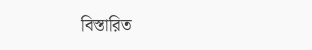বিস্তারিত